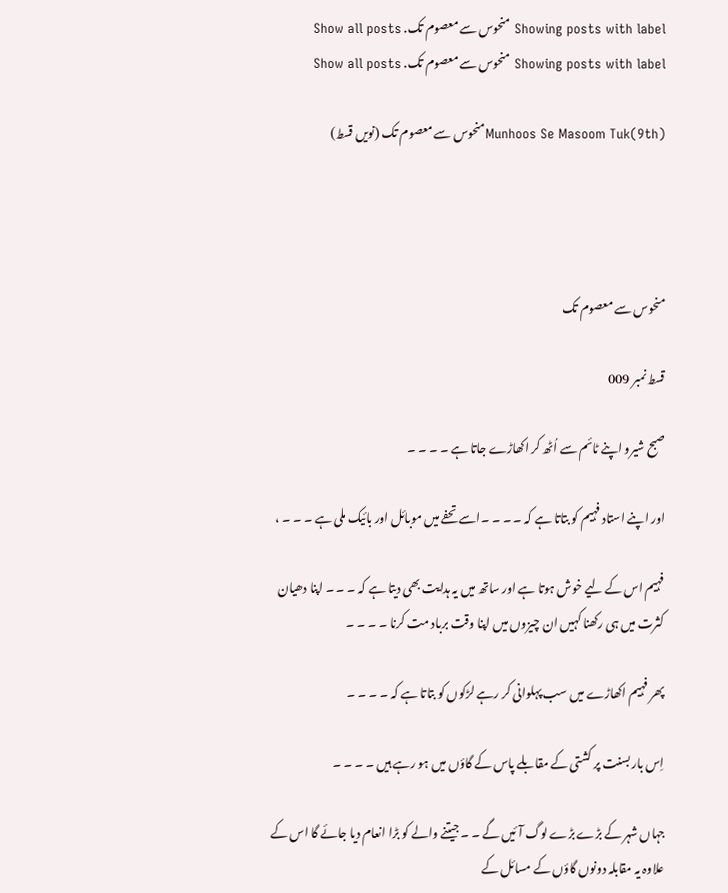Showing posts with label منحوس سے معصوم تک. Show all posts
Showing posts with label منحوس سے معصوم تک. Show all posts

Munhoos Se Masoom Tuk(9th)منحوس سے معصوم تک (نویں قسط)




منحوس سے معصوم تک

قسط نمبر 009

صبح شیرو اپنے ٹائم سے اُٹھ کر اکھاڑے جاتا ہے ۔ ۔ ۔ ۔

اور اپنے استاد فہیم کو بتاتا ہے کہ ۔ ۔ ۔ ۔اسے تحفے میں موبائل اور بائیک ملی ہے ۔ ۔ ۔ ،

فہیم اس کے لیے خوش ہوتا ہے اور ساتھ میں یہ ہدایت بھی دیتا ہے کہ ۔ ۔ ۔ اپنا دھیان کثرت میں ہی رکھنا کہیں ان چیزوں میں اپنا وقت برباد مت کرنا ۔ ۔ ۔ ۔

پھر فہیم اکھاڑے میں سب پہلوانی کر رہے لڑکوں کو بتاتا ہے کہ ۔ ۔ ۔ ۔

اِس بار بسنت پر کشتی کے مقابلے پاس کے گاؤں میں ہو رہے ہیں ۔ ۔ ۔ ۔

جہاں شہر کے بڑے بڑے لوگ آئیں گے ۔ ۔ جیتنے والے کو بڑا انعام دیا جائے گا اس کے علاوہ یہ مقابلہ دونوں گاؤں کے مسائل کے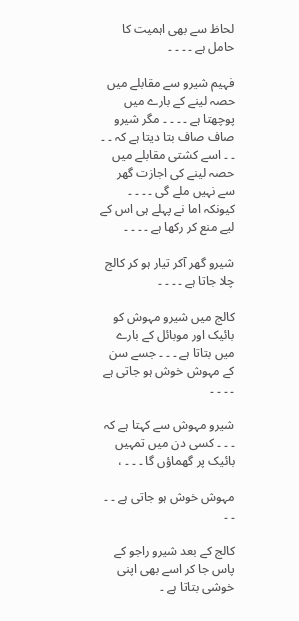لحاظ سے بھی اہمیت کا حامل ہے ۔ ۔ ۔ ۔

فہیم شیرو سے مقابلے میں حصہ لینے کے بارے میں پوچھتا ہے ۔ ۔ ۔ ۔ مگر شیرو صاف صاف بتا دیتا ہے کہ ۔ ۔ ۔ ۔ اسے کشتی مقابلے میں حصہ لینے کی اجازت گھر سے نہیں ملے گی ۔ ۔ ۔ ۔ کیونکہ اما نے پہلے ہی اس کے لیے منع کر رکھا ہے ۔ ۔ ۔ ۔

شیرو گھر آکر تیار ہو کر کالج چلا جاتا ہے ۔ ۔ ۔ ۔

کالج میں شیرو مہوش کو بائیک اور موبائل کے بارے میں بتاتا ہے ۔ ۔ ۔ جسے سن کے مہوش خوش ہو جاتی ہے ۔ ۔ ۔ ۔

شیرو مہوش سے کہتا ہے کہ ۔ ۔ ۔ کسی دن میں تمہیں بائیک پر گھماؤں گا ۔ ۔ ۔ ،

مہوش خوش ہو جاتی ہے ۔ ۔ ۔ ۔

کالج کے بعد شیرو راجو کے پاس جا کر اسے بھی اپنی خوشی بتاتا ہے ۔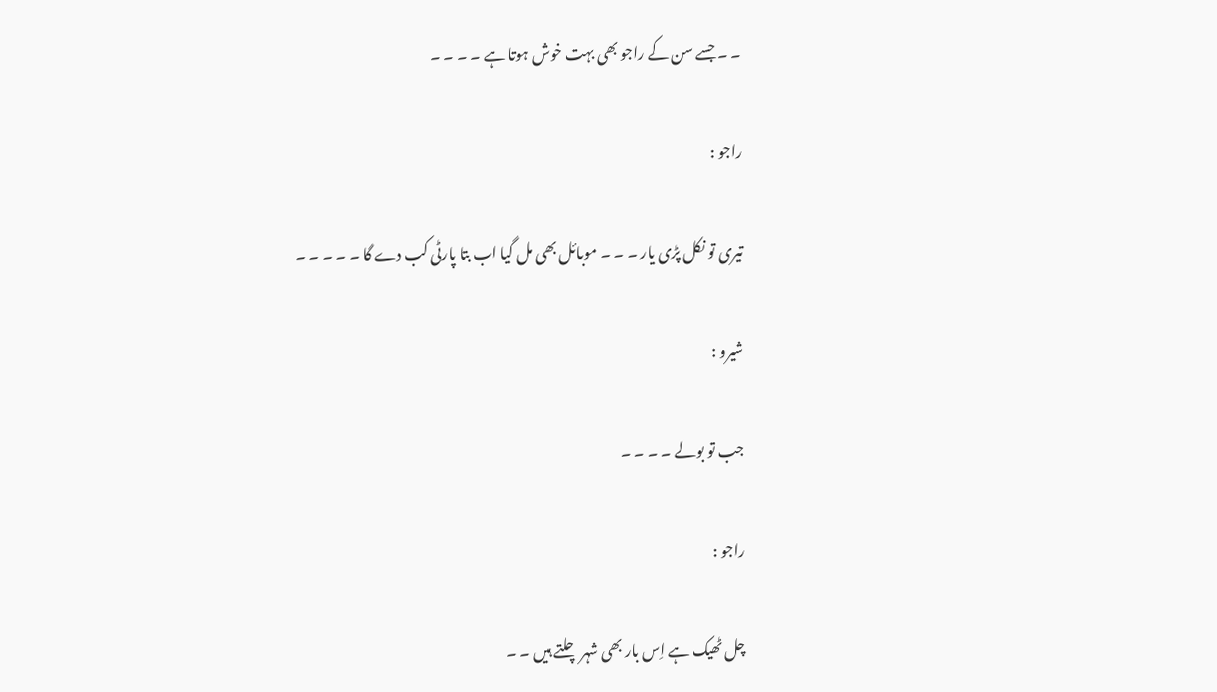۔ ۔ جسے سن کے راجو بھی بہت خوش ہوتا ہے ۔ ۔ ۔ ۔

راجو :

تیری تو نکل پڑی یار ۔ ۔ ۔ موبائل بھی مل گیا اب بتا پارٹی کب دے گا ۔ ۔ ۔ ۔ ۔

شیرو :

جب تو بولے ۔ ۔ ۔ ۔

راجو :

چل ٹھیک ہے اِس بار بھی شہر چلتے ہیں ۔ ۔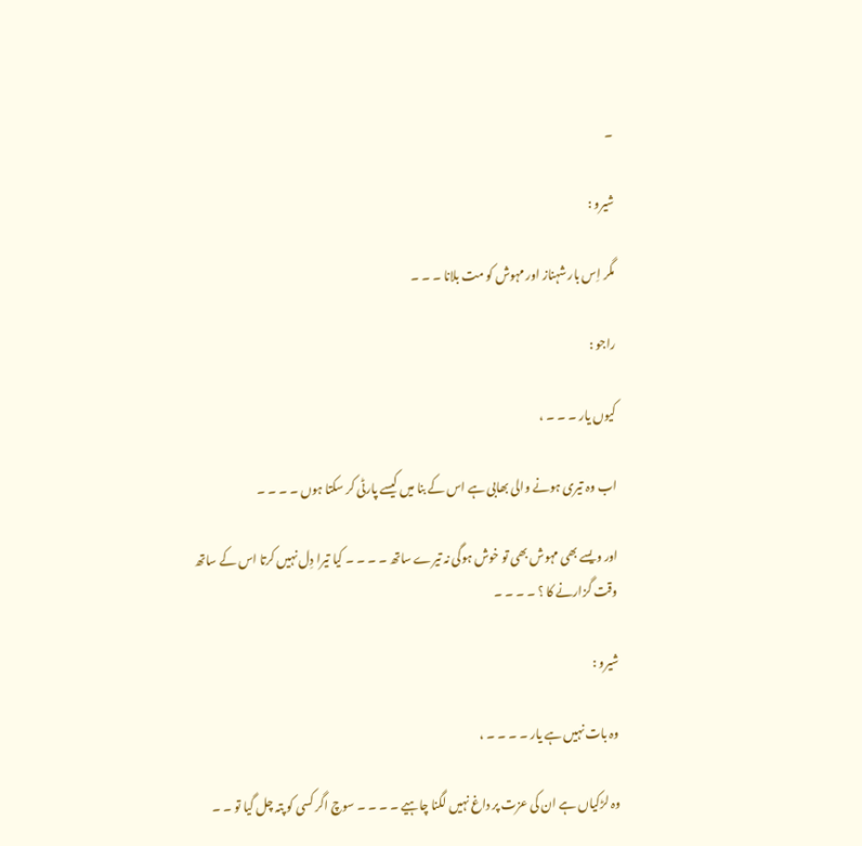۔

شیرو :

مگر اِس بار شہناز اور مہوش کو مت بلانا ۔ ۔ ۔

راجو :

کیوں یار ۔ ۔ ۔ ،

اب وہ تیری ہونے والی بھابی ہے اس کے بنا میں کیسے پارٹی کر سکتا ہوں ۔ ۔ ۔ ۔

اور ویسے بھی مہوش بھی تو خوش ہوگی نہ تیرے ساتھ ۔ ۔ ۔ ۔ کیا تیرا دِل نہیں کرتا اس کے ساتھ وقت گزارنے کا ؟ ۔ ۔ ۔ ۔

شیرو :

وہ بات نہیں ہے یار ۔ ۔ ۔ ۔ ،

وہ لڑکیاں ہے ان کی عزت پر داغ نہیں لگنا چاہیے ۔ ۔ ۔ ۔ سوچ اگر کسی کو پتہ چل گیا تو ۔ ۔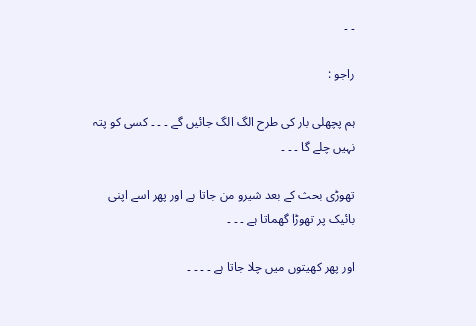۔ ۔

راجو :

ہم پچھلی بار کی طرح الگ الگ جائیں گے ۔ ۔ ۔ کسی کو پتہ نہیں چلے گا ۔ ۔ ۔

تھوڑی بحث کے بعد شیرو من جاتا ہے اور پھر اسے اپنی بائیک پر تھوڑا گھماتا ہے ۔ ۔ ۔

اور پھر کھیتوں میں چلا جاتا ہے ۔ ۔ ۔ ۔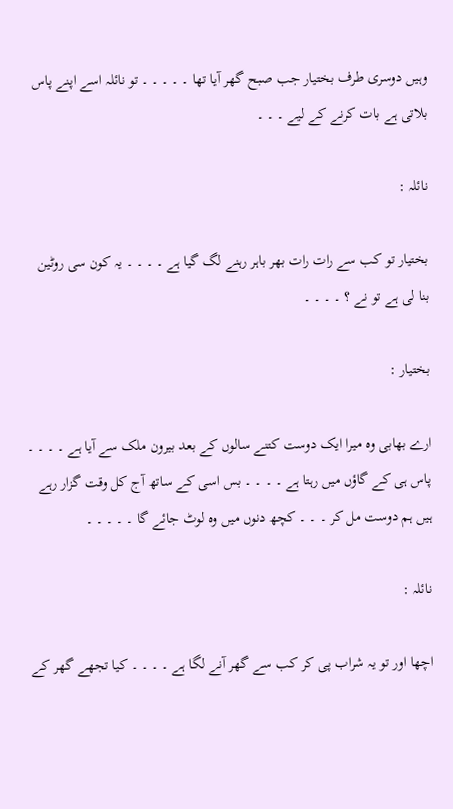وہیں دوسری طرف بختیار جب صبح گھر آیا تھا ۔ ۔ ۔ ۔ ۔ تو نائلہ اسے اپنے پاس بلاتی ہے بات کرنے کے لیے ۔ ۔ ۔

نائلہ :

بختیار تو کب سے رات رات بھر باہر رہنے لگ گیا ہے ۔ ۔ ۔ ۔ یہ کون سی روٹین بنا لی ہے تو نے ؟ ۔ ۔ ۔ ۔

بختیار :

ارے بھابی وہ میرا ایک دوست کتنے سالوں کے بعد بیرون ملک سے آیا ہے ۔ ۔ ۔ ۔ پاس ہی کے گاؤں میں رہتا ہے ۔ ۔ ۔ ۔ بس اسی کے ساتھ آج کل وقت گزار رہے ہیں ہم دوست مل کر ۔ ۔ ۔ کچھ دنوں میں وہ لوٹ جائے گا ۔ ۔ ۔ ۔ ۔

نائلہ :

اچھا اور تو یہ شراب پی کر کب سے گھر آنے لگا ہے ۔ ۔ ۔ ۔ کیا تجھے گھر کے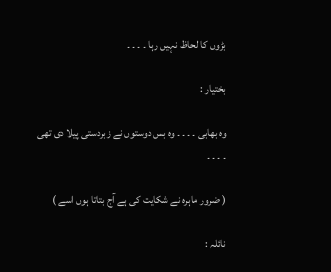بڑوں کا لحاظ نہیں رہا ۔ ۔ ۔ ۔

بختیار :

وہ بھابی ۔ ۔ ۔ ۔ وہ بس دوستوں نے زبردستی پیلا دی تھی ۔ ۔ ۔ ۔

( ضرور ماہرہ نے شکایت کی ہے آج بتاتا ہوں اسے )

نائلہ :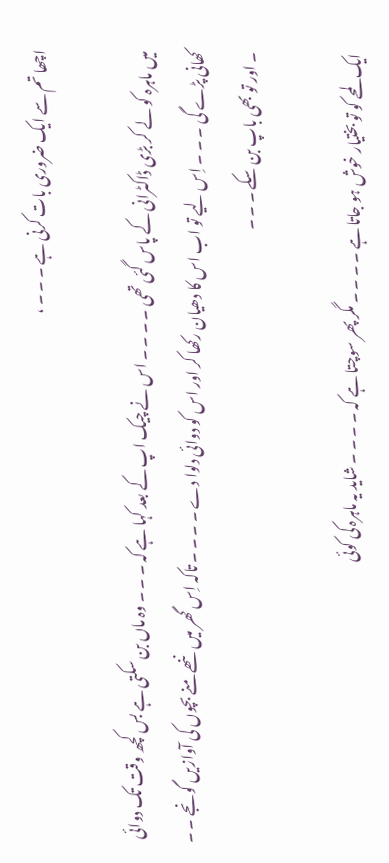اچھا تم سے ایک ضروری بات کرنی ہے ۔ ۔ ۔ ،

میں ماہرہ کو لے کر بڑی ڈاکٹرانی کے پاس گئی تھی ۔ ۔ ۔ ۔ اس نے چیک اپ کے بعد کہا ہے کہ ۔ ۔ ۔ وہ ماں بن سکتی ہے بس کچھ وقت تک دوائی کھانی پڑے گی ۔ ۔ ۔ اِس لیے تو اب اس کا دھیان رکھا کر اور اس کو دوائی دلوا دے ۔ ۔ ۔ ۔ تاکہ اِس گھر میں ننھے منے بچوں کی آوازیں گونجے ۔ ۔ ۔ اور تو بھی باپ بن سکے ۔ ۔ ۔

ایک لمحے کو تو بختیار خوش ہو جاتا ہے ۔ ۔ ۔ ۔ مگر پھر سوچتا ہے کہ ۔ ۔ ۔ ۔ شاید یہ ماہرہ کی کوئی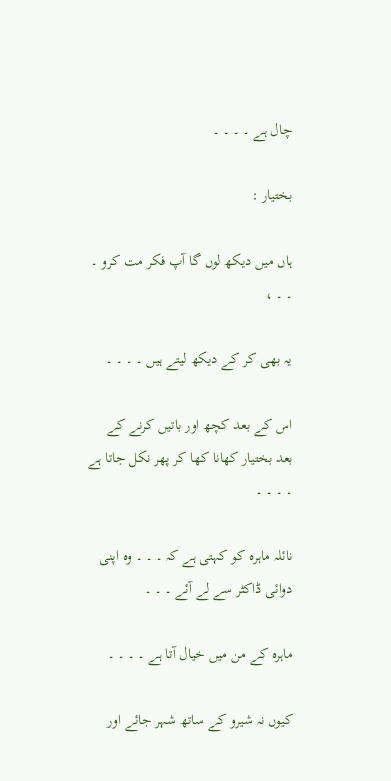چال ہے ۔ ۔ ۔ ۔

بختیار :

ہاں میں دیکھ لوں گا آپ فکر مت کرو ۔ ۔ ۔ ،

یہ بھی کر کے دیکھ لیتے ہیں ۔ ۔ ۔ ۔

اس کے بعد کچھ اور باتیں کرنے کے بعد بختیار كھانا کھا کر پھر نکل جاتا ہے ۔ ۔ ۔ ۔

نائلہ ماہرہ کو کہتی ہے کہ ۔ ۔ ۔ وہ اپنی دوائی ڈاکٹر سے لے آئے ۔ ۔ ۔

ماہرہ کے من میں خیال آتا ہے ۔ ۔ ۔ ۔

کیوں نہ شیرو کے ساتھ شہر جائے اور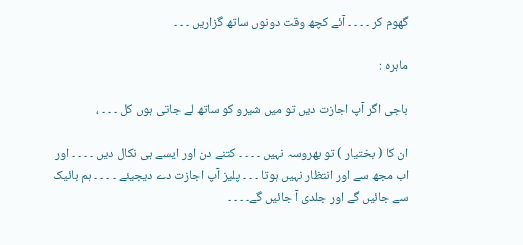گھوم کر ۔ ۔ ۔ ۔ آئے کچھ وقت دونوں ساتھ گزاریں ۔ ۔ ۔

ماہرہ :

باجی اگر آپ اجازت دیں تو میں شیرو کو ساتھ لے جاتی ہوں کل ۔ ۔ ۔ ،

ان کا ( بختیار ) تو بھروسہ نہیں ۔ ۔ ۔ ۔ کتنے دن اور ایسے ہی نکال دیں ۔ ۔ ۔ ۔ اور اب مجھ سے اور انتظار نہیں ہوتا ۔ ۔ ۔ پلیز آپ اجازت دے دیجیئے ۔ ۔ ۔ ۔ ہم بائیک سے جائیں گے اور جلدی آ جائیں گے۔ ۔ ۔ ۔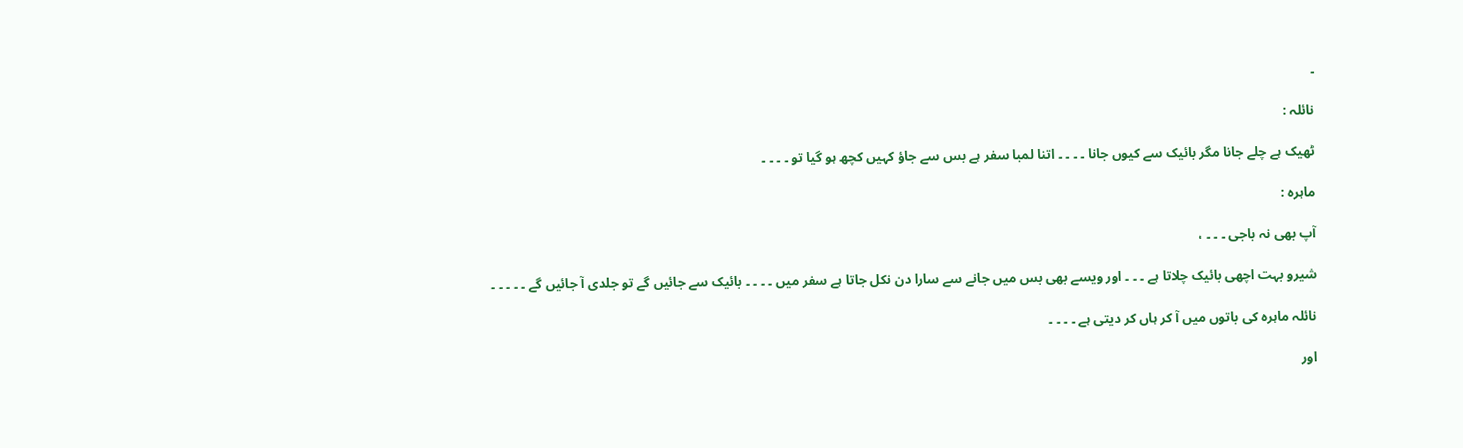۔

نائلہ :

ٹھیک ہے چلے جانا مگر بائیک سے کیوں جانا ۔ ۔ ۔ ۔ اتنا لمبا سفر ہے بس سے جاؤ کہیں کچھ ہو گیا تو ۔ ۔ ۔ ۔

ماہرہ :

آپ بھی نہ باجی ۔ ۔ ۔ ،

شیرو بہت اچھی بائیک چلاتا ہے ۔ ۔ ۔ اور ویسے بھی بس میں جانے سے سارا دن نکل جاتا ہے سفر میں ۔ ۔ ۔ ۔ بائیک سے جائیں گے تو جلدی آ جائیں گے ۔ ۔ ۔ ۔ ۔

نائلہ ماہرہ کی باتوں میں آ کر ہاں کر دیتی ہے ۔ ۔ ۔ ۔

اور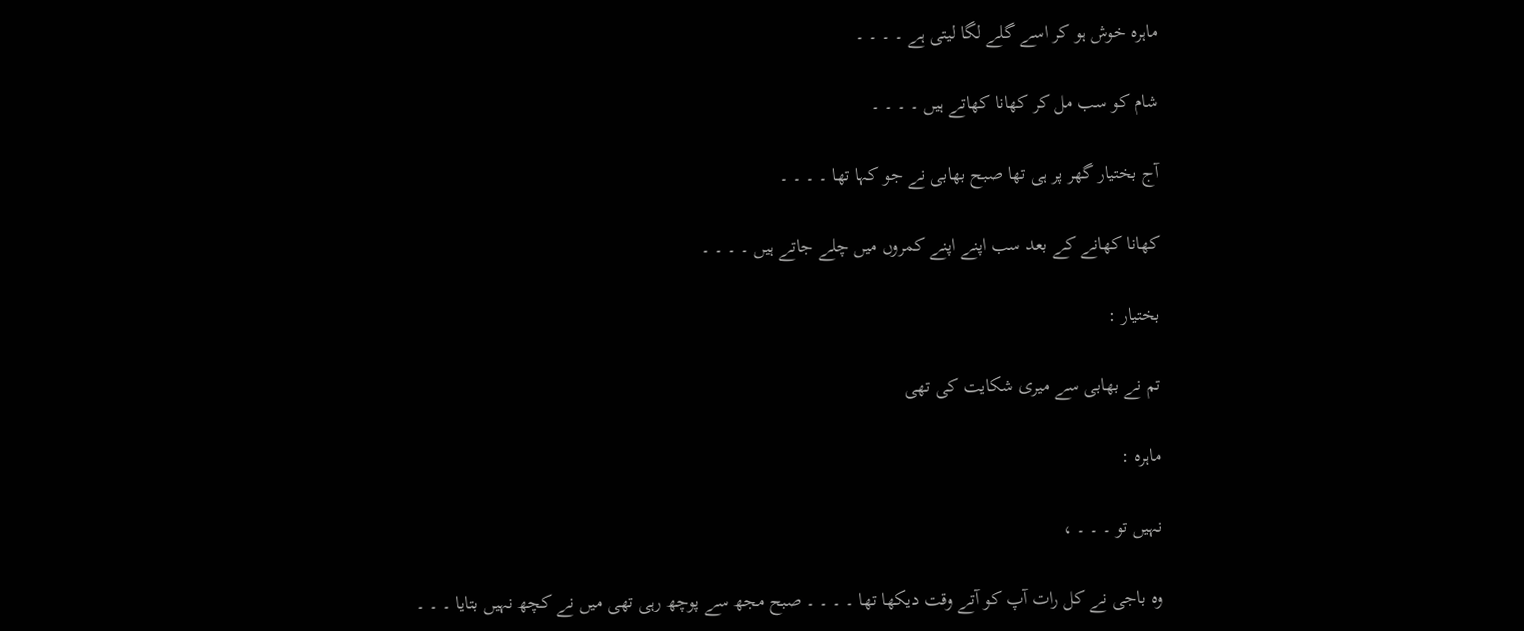ماہرہ خوش ہو کر اسے گلے لگا لیتی ہے ۔ ۔ ۔ ۔

شام کو سب مل کر كھانا کھاتے ہیں ۔ ۔ ۔ ۔

آج بختیار گھر پر ہی تھا صبح بھابی نے جو کہا تھا ۔ ۔ ۔ ۔

كھانا کھانے کے بعد سب اپنے اپنے کمروں میں چلے جاتے ہیں ۔ ۔ ۔ ۔

بختیار :

تم نے بھابی سے میری شکایت کی تھی

ماہرہ :

نہیں تو ۔ ۔ ۔ ،

وہ باجی نے کل رات آپ کو آتے وقت دیکھا تھا ۔ ۔ ۔ ۔ صبح مجھ سے پوچھ رہی تھی میں نے کچھ نہیں بتایا ۔ ۔ ۔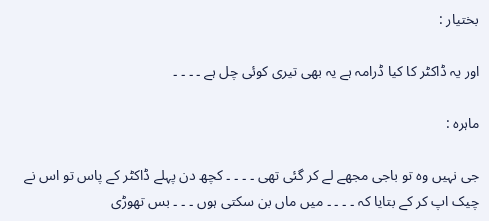بختیار :

اور یہ ڈاکٹر کا کیا ڈرامہ ہے یہ بھی تیری کوئی چل ہے ۔ ۔ ۔ ۔

ماہرہ :

جی نہیں وہ تو باجی مجھے لے کر گئی تھی ۔ ۔ ۔ ۔ کچھ دن پہلے ڈاکٹر کے پاس تو اس نے چیک اپ کر کے بتایا کہ ۔ ۔ ۔ ۔ میں ماں بن سکتی ہوں ۔ ۔ ۔ بس تھوڑی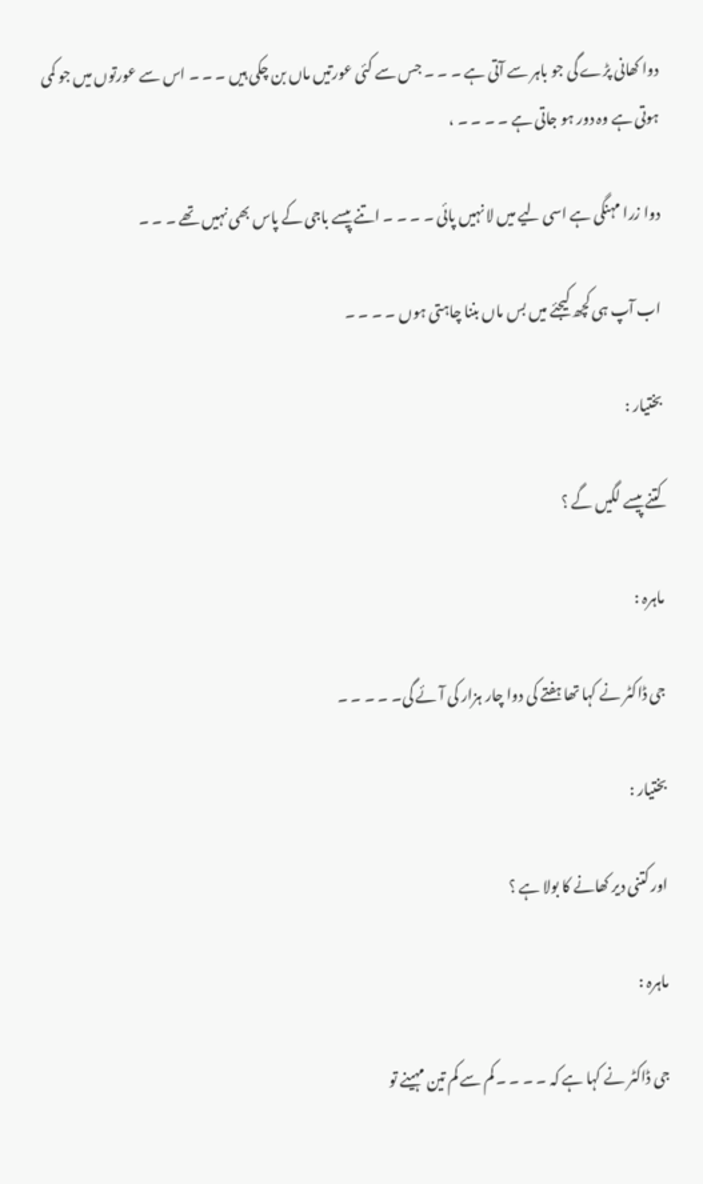دوا کھانی پڑے گی جو باہر سے آتی ہے ۔ ۔ ۔ جس سے کئی عورتیں ماں بن چکی ہیں ۔ ۔ ۔ اس سے عورتوں میں جو کمی ہوتی ہے وہ دور ہو جاتی ہے ۔ ۔ ۔ ۔ ،

دوا زرا مہنگی ہے اسی لیے میں لا نہیں پائی ۔ ۔ ۔ ۔ اتنے پیسے باجی کے پاس بھی نہیں تھے ۔ ۔ ۔

اب آپ ہی کچھ کیجئے میں بس ماں بننا چاہتی ہوں ۔ ۔ ۔ ۔

بختیار :

کتنے پیسے لگیں گے ؟

ماہرہ :

جی ڈاکٹر نے کہا تھا ہفتے کی دوا چار ہزار کی آئے گی۔ ۔ ۔ ۔ ۔

بختیار :

اور کتنی دیر کھانے کا بولا ہے ؟

ماہرہ :

جی ڈاکٹر نے کہا ہے کہ ۔ ۔ ۔ ۔ کم سے کم تین مہینے تو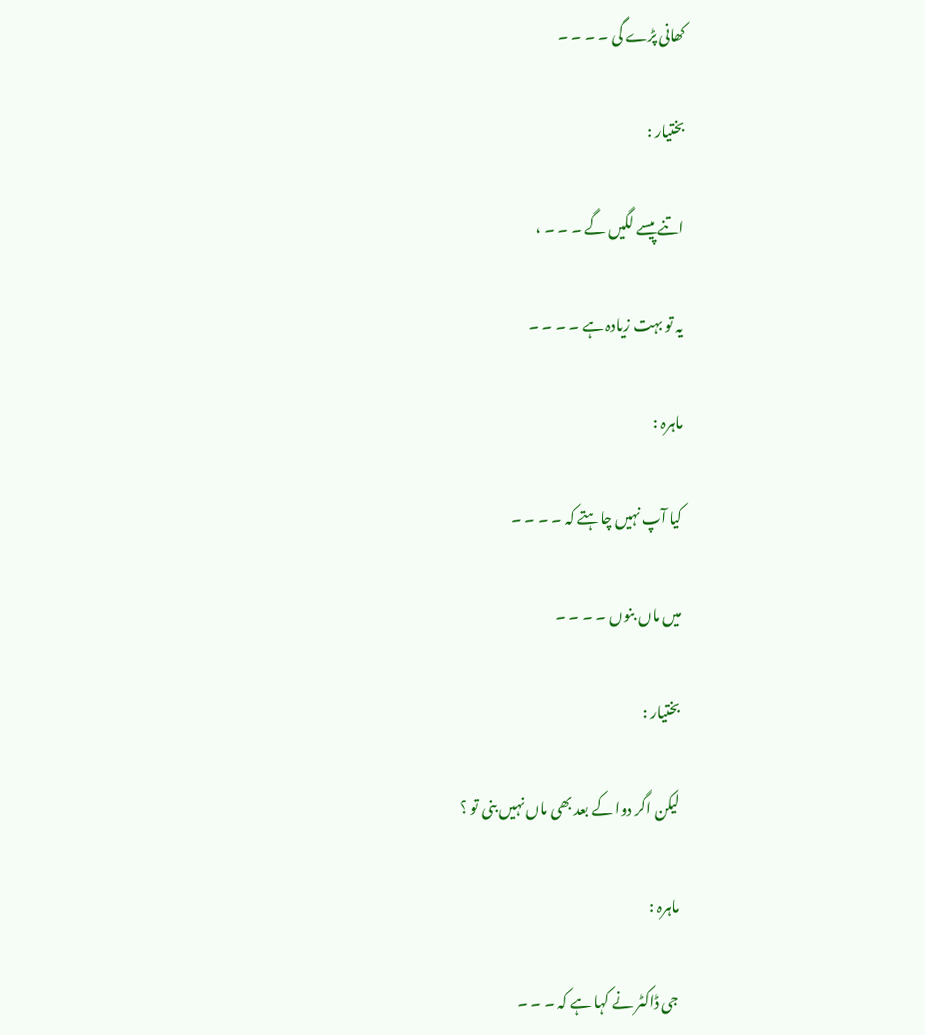کھانی پڑے گی ۔ ۔ ۔ ۔

بختیار :

اتنے پیسے لگیں گے ۔ ۔ ۔ ،

یہ تو بہت زیادہ ہے ۔ ۔ ۔ ۔

ماہرہ :

کیا آپ نہیں چاہتے کہ ۔ ۔ ۔ ۔

میں ماں بنوں ۔ ۔ ۔ ۔

بختیار :

لیکن اگر دوا کے بعد بھی ماں نہیں بنی تو ؟

ماہرہ :

جی ڈاکٹر نے کہا ہے کہ ۔ ۔ ۔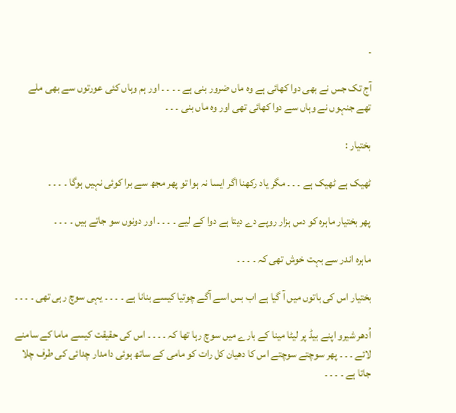۔

آج تک جس نے بھی دوا کھائی ہے وہ ماں ضرور بنی ہے ۔ ۔ ۔ ۔ اور ہم وہاں کئی عورتوں سے بھی ملے تھے جنہوں نے وہاں سے دوا کھائی تھی اور وہ ماں بنی ۔ ۔ ۔

بختیار :

ٹھیک ہے ٹھیک ہے ۔ ۔ ۔ مگر یاد رکھنا اگر ایسا نہ ہوا تو پھر مجھ سے برا کوئی نہیں ہوگا ۔ ۔ ۔ ۔

پھر بختیار ماہرہ کو دس ہزار روپے دے دیتا ہے دوا کے لیے ۔ ۔ ۔ ۔ اور دونوں سو جاتے ہیں ۔ ۔ ۔ ۔

ماہرہ اندر سے بہت خوش تھی کہ ۔ ۔ ۔ ۔

بختیار اس کی باتوں میں آ گیا ہے اب بس اسے آگے چوتیا کیسے بنانا ہے ۔ ۔ ۔ ۔ یہی سوچ رہی تھی ۔ ۔ ۔ ۔

اُدھر شیرو اپنے بیڈ پر لیٹا مینا کے بارے میں سوچ رہا تھا کہ ۔ ۔ ۔ ۔ اس کی حقیقت کیسے ماما کے سامنے لائے ۔ ۔ ۔ پھر سوچتے سوچتے اس کا دھیان کل رات کو مامی کے ساتھ ہوئی دامدار چدائی کی طرف چلا جاتا ہے ۔ ۔ ۔ ۔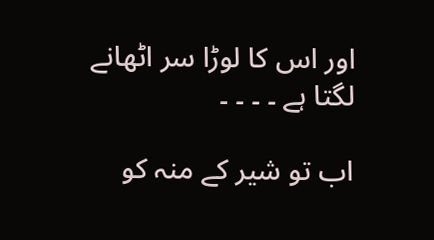اور اس کا لوڑا سر اٹھانے لگتا ہے ۔ ۔ ۔ ۔

اب تو شیر کے منہ کو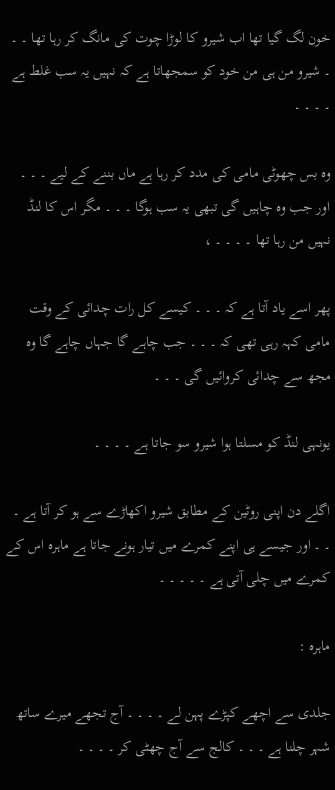خون لگ گیا تھا اب شیرو کا لوڑا چوت کی مانگ کر رہا تھا ۔ ۔ ۔ شیرو من ہی من خود کو سمجھاتا ہے کہ نہیں یہ سب غلط ہے ۔ ۔ ۔ ۔

وہ بس چھوٹی مامی کی مدد کر رہا ہے ماں بننے کے لیے ۔ ۔ ۔ اور جب وہ چاہیں گی تبھی یہ سب ہوگا ۔ ۔ ۔ مگر اس کا لنڈ نہیں من رہا تھا ۔ ۔ ۔ ۔ ،

پھر اسے یاد آتا ہے کہ ۔ ۔ ۔ کیسے کل رات چدائی کے وقت مامی کہہ رہی تھی کہ ۔ ۔ ۔ جب چاہے گا جہاں چاہے گا وہ مجھ سے چدائی کروائیں گی ۔ ۔ ۔

یونہی لنڈ کو مسلتا ہوا شیرو سو جاتا ہے ۔ ۔ ۔ ۔

اگلے دن اپنی روٹین کے مطابق شیرو اکھاڑے سے ہو کر آتا ہے ۔ ۔ ۔ اور جیسے ہی اپنے کمرے میں تیار ہونے جاتا ہے ماہرہ اس کے کمرے میں چلی آتی ہے ۔ ۔ ۔ ۔ ۔

ماہرہ :

جلدی سے اچھے کپڑے پہن لے ۔ ۔ ۔ ۔ آج تجھے میرے ساتھ شہر چلنا ہے ۔ ۔ ۔ کالج سے آج چھٹی کر ۔ ۔ ۔ ۔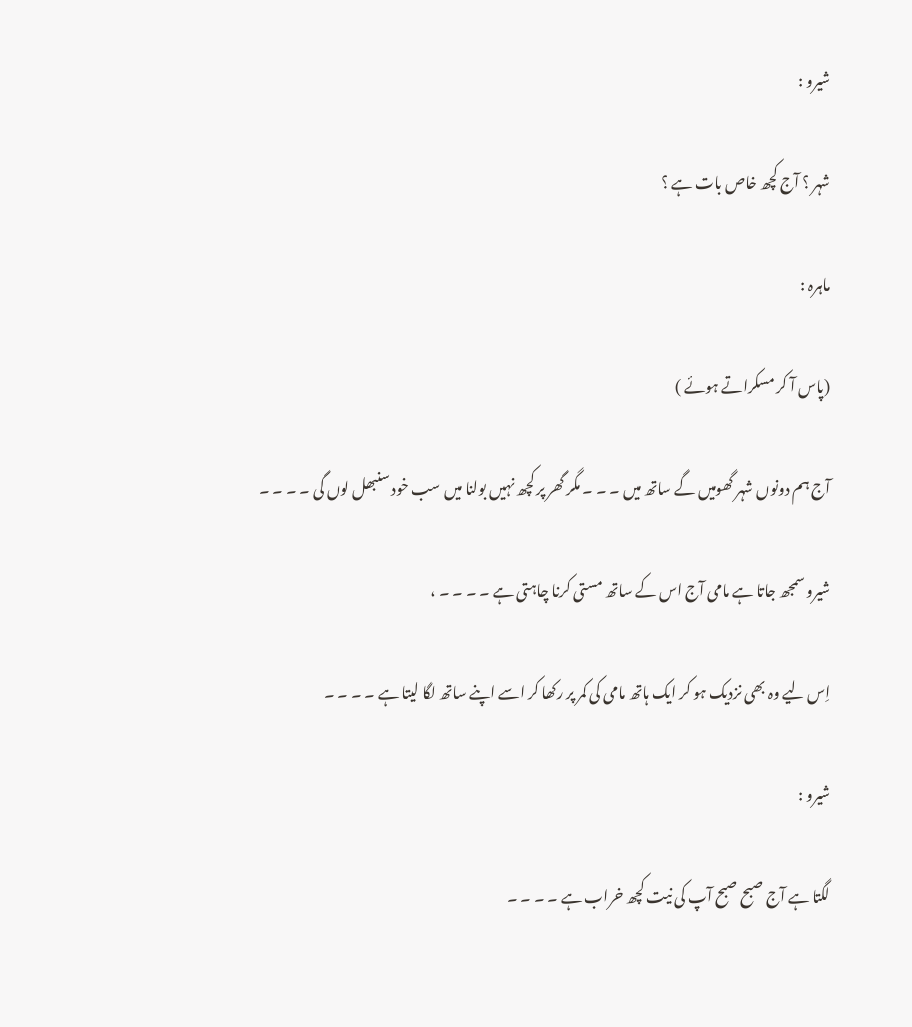شیرو :

شہر ؟ آج کچھ خاص بات ہے ؟

ماہرہ :

(پاس آ کر مسکراتے ہوئے )

آج ہم دونوں شہر گھومیں گے ساتھ میں ۔ ۔ ۔ مگر گھر پر کچھ نہیں بولنا میں سب خود سنبھل لوں گی ۔ ۔ ۔ ۔

شیرو سمجھ جاتا ہے مامی آج اس کے ساتھ مستی کرنا چاہتی ہے ۔ ۔ ۔ ۔ ،

اِس لیے وہ بھی نزدیک ہو کر ایک ہاتھ مامی کی کمر پر رکھا کر اسے اپنے ساتھ لگا لیتا ہے ۔ ۔ ۔ ۔

شیرو :

لگتا ہے آج صبح صبح آپ کی نیت کچھ خراب ہے ۔ ۔ ۔ ۔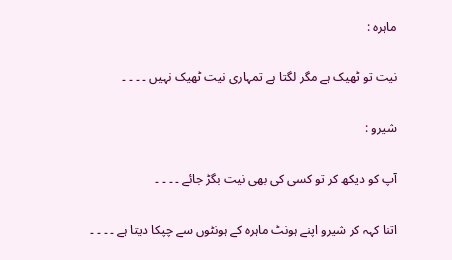ماہرہ :

نیت تو ٹھیک ہے مگر لگتا ہے تمہاری نیت ٹھیک نہیں ۔ ۔ ۔ ۔

شیرو :

آپ کو دیکھ کر تو کسی کی بھی نیت بگڑ جائے ۔ ۔ ۔ ۔

اتنا کہہ کر شیرو اپنے ہونٹ ماہرہ کے ہونٹوں سے چپکا دیتا ہے ۔ ۔ ۔ ۔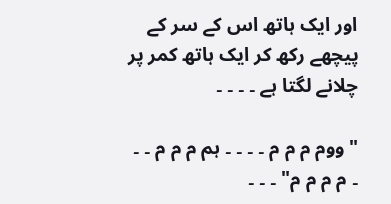اور ایک ہاتھ اس کے سر کے پیچھے رکھ کر ایک ہاتھ کمر پر چلانے لگتا ہے ۔ ۔ ۔ ۔

"ووم م م م ۔ ۔ ۔ ۔ ہم م م م ۔ ۔ ۔ م م م م" ۔ ۔ ۔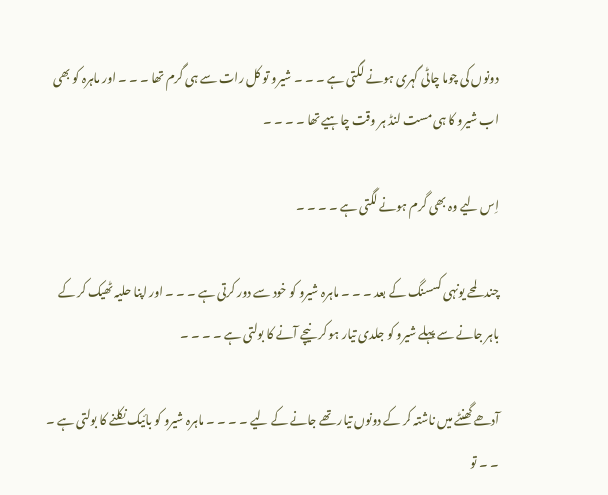دونوں کی چوما چاٹی گہری ہونے لگتی ہے ۔ ۔ ۔ شیرو تو کل رات سے ہی گرم تھا ۔ ۔ ۔ اور ماہرہ کو بھی اب شیرو کا ہی مست لنڈ ہر وقت چاہیے تھا ۔ ۔ ۔ ۔

اِس لیے وہ بھی گرم ہونے لگتی ہے ۔ ۔ ۔ ۔

چند لمحے یونہی کسسنگ کے بعد ۔ ۔ ۔ ماہرہ شیرو کو خود سے دور کرتی ہے ۔ ۔ ۔ اور اپنا حلیہ ٹھیک کر کے باہر جانے سے پہلے شیرو کو جلدی تیار ہو کر نیچے آنے کا بولتی ہے ۔ ۔ ۔ ۔

آدھے گھنٹے میں ناشتہ کر کے دونوں تیار تھے جانے کے لیے ۔ ۔ ۔ ۔ ماہرہ شیرو کو بائیک نکلنے کا بولتی ہے ۔ ۔ ۔ تو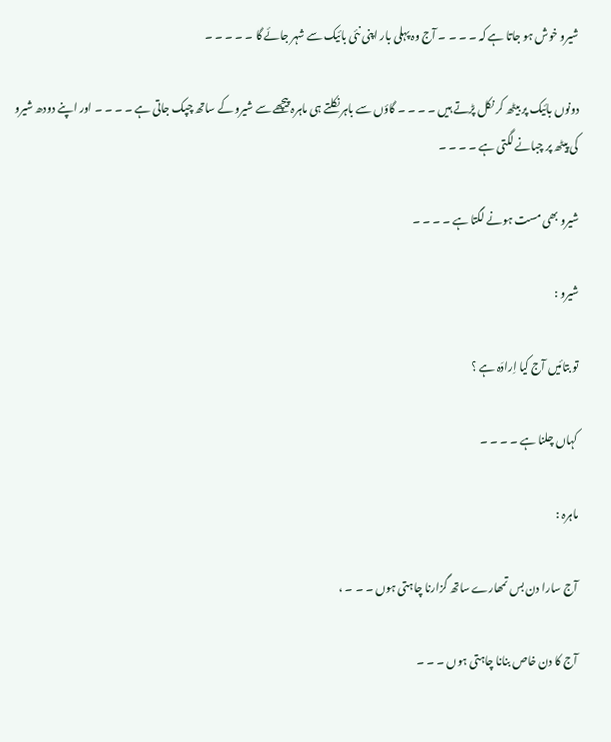شیرو خوش ہو جاتا ہے کہ ۔ ۔ ۔ ۔ آج وہ پہلی بار اپنی نئی بائیک سے شہر جائے گا ۔ ۔ ۔ ۔ ۔

دونوں بائیک پر بیٹھ کر نکل پڑتے ہیں ۔ ۔ ۔ ۔ گاؤں سے باہر نکلتے ہی ماہرہ پیچھے سے شیرو کے ساتھ چپک جاتی ہے ۔ ۔ ۔ ۔ اور اپنے دودھ شیرو کی پیٹھ پر چبانے لگتی ہے ۔ ۔ ۔ ۔

شیرو بھی مست ہونے لگتا ہے ۔ ۔ ۔ ۔

شیرو :

تو بتائیں آج کیا اِرادَہ ہے ؟

کہاں چلنا ہے ۔ ۔ ۔ ۔

ماہرہ :

آج سارا دن بس تمھارے ساتھ گزارنا چاہتی ہوں ۔ ۔ ۔ ،

آج کا دن خاص بنانا چاہتی ہوں ۔ ۔ ۔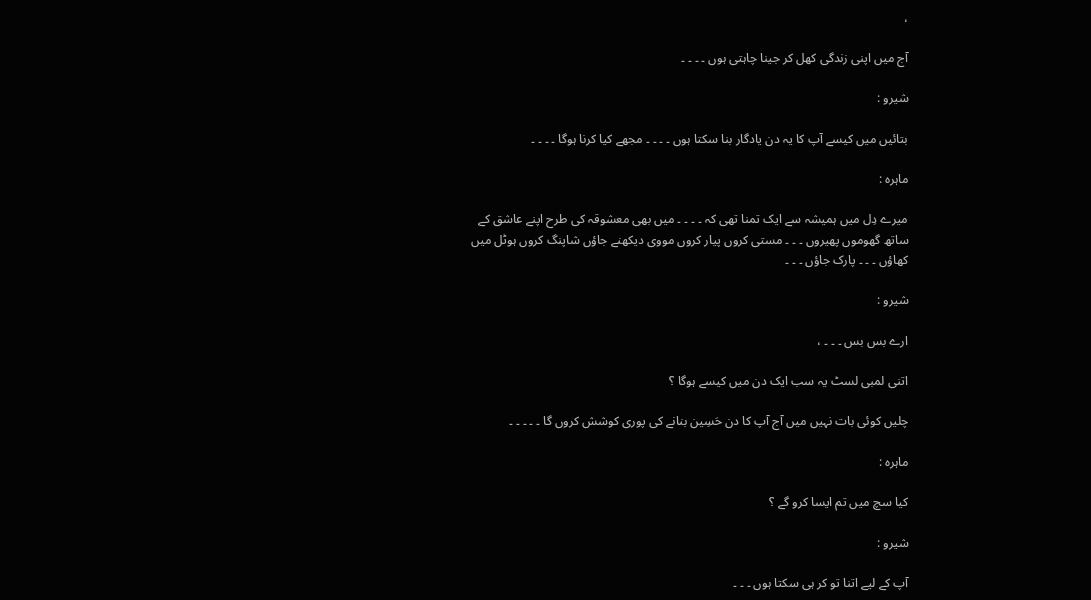،

آج میں اپنی زندگی کھل کر جینا چاہتی ہوں ۔ ۔ ۔ ۔

شیرو :

بتائیں میں کیسے آپ کا یہ دن یادگار بنا سکتا ہوں ۔ ۔ ۔ ۔ مجھے کیا کرنا ہوگا ۔ ۔ ۔ ۔

ماہرہ :

میرے دِل میں ہمیشہ سے ایک تمنا تھی کہ ۔ ۔ ۔ ۔ میں بھی معشوقہ کی طرح اپنے عاشق کے ساتھ گھوموں پھیروں ۔ ۔ ۔ مستی کروں پیار کروں مووی دیکھنے جاؤں شاپنگ کروں ہوٹل میں کھاؤں ۔ ۔ ۔ پارک جاؤں ۔ ۔ ۔

شیرو :

ارے بس بس ۔ ۔ ۔ ،

اتنی لمبی لسٹ یہ سب ایک دن میں کیسے ہوگا ؟

چلیں کوئی بات نہیں میں آج آپ کا دن حَسِین بنانے کی پوری کوشش کروں گا ۔ ۔ ۔ ۔ ۔

ماہرہ :

کیا سچ میں تم ایسا کرو گے ؟

شیرو :

آپ کے لیے اتنا تو کر ہی سکتا ہوں ۔ ۔ ۔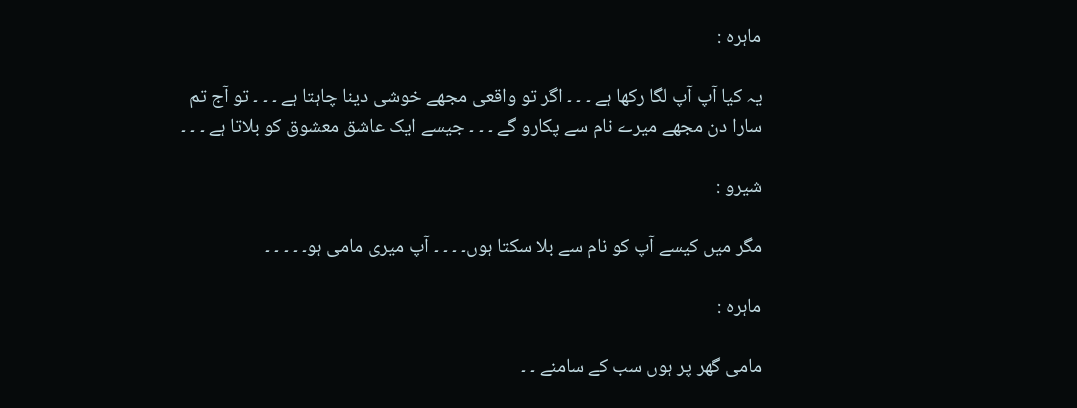ماہرہ :

یہ کیا آپ آپ لگا رکھا ہے ۔ ۔ ۔ اگر تو واقعی مجھے خوشی دینا چاہتا ہے ۔ ۔ ۔ تو آج تم سارا دن مجھے میرے نام سے پکارو گے ۔ ۔ ۔ جیسے ایک عاشق معشوق کو بلاتا ہے ۔ ۔ ۔

شیرو :

مگر میں کیسے آپ کو نام سے بلا سکتا ہوں۔ ۔ ۔ ۔ آپ میری مامی ہو۔ ۔ ۔ ۔ ۔

ماہرہ :

مامی گھر پر ہوں سب کے سامنے ۔ ۔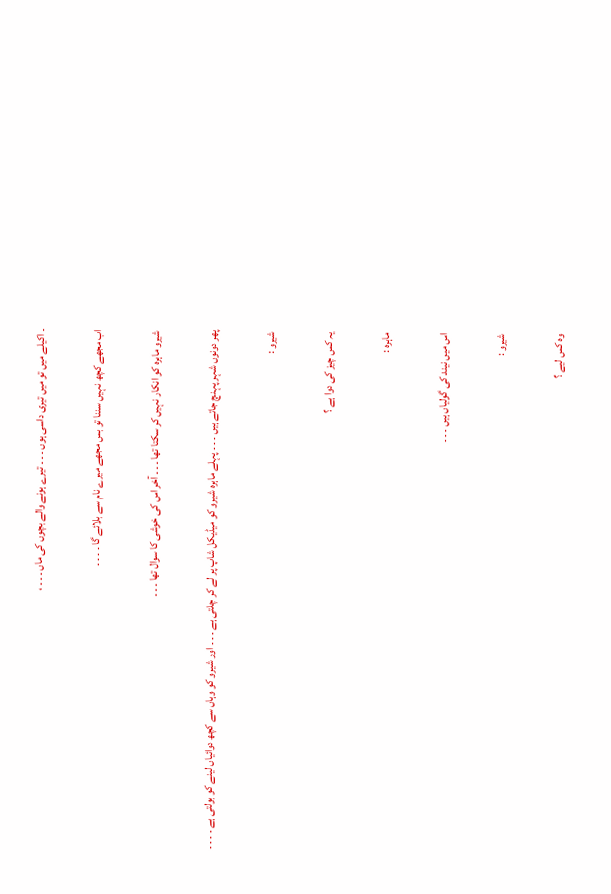۔ اکیلے میں تو میں تیری داسی ہوں ۔ ۔ ۔ تیرے ہونے والے بچوں کی ماں ۔ ۔ ۔ ،

اب مجھے کچھ نہیں سننا تو بس مجھے میرے نام سے بلائے گا ۔ ۔ ۔ ۔

شیرو ماہرہ کو انکار نہیں کر سکتا تھا ۔ ۔ ۔ آخر اس کی خوشی کا سوال تھا ۔ ۔ ۔

پھر دونوں شہر پہنچ جاتے ہیں ۔ ۔ ۔ پہلے ماہرہ شیرو کو میڈیکل شاپ پر لے کر چلتی ہے ۔ ۔ ۔ اور شیرو کو وہاں سے کچھ دوائیاں لینے کو بولتی ہے ۔ ۔ ۔ ۔

شیرو :

یہ کس چیز کی دوا ہے ؟

ماہرہ :

اس میں نیند کی گولیاں ہیں ۔ ۔ ۔

شیرو :

وہ کس لیے ؟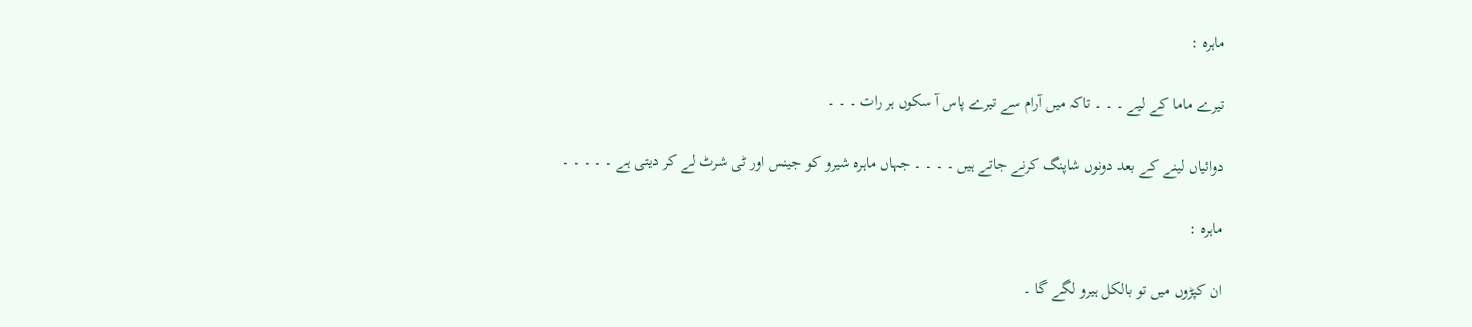ماہرہ :

تیرے ماما کے لیے ۔ ۔ ۔ تاکہ میں آرام سے تیرے پاس آ سکوں ہر رات ۔ ۔ ۔

دوائیاں لینے کے بعد دونوں شاپنگ کرنے جاتے ہیں ۔ ۔ ۔ ۔ جہاں ماہرہ شیرو کو جینس اور ٹی شرٹ لے کر دیتی ہے ۔ ۔ ۔ ۔ ۔

ماہرہ :

ان کپڑوں میں تو بالکل ہیرو لگے گا ۔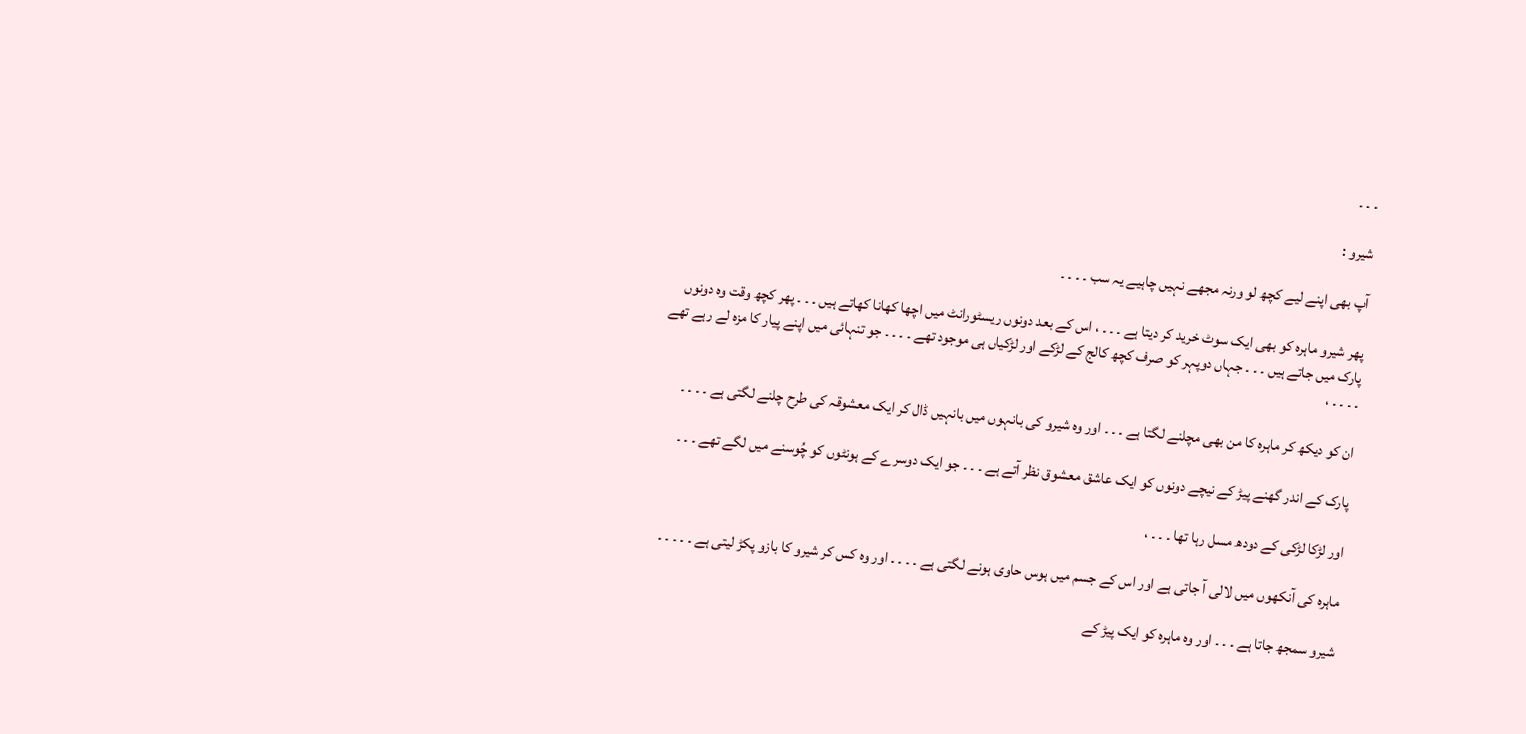۔ ۔ ۔

شیرو :

آپ بھی اپنے لیے کچھ لو ورنہ مجھے نہیں چاہیے یہ سب ۔ ۔ ۔ ۔

پھر شیرو ماہرہ کو بھی ایک سوٹ خرید کر دیتا ہے ۔ ۔ ۔ ، اس کے بعد دونوں ریسٹورانٹ میں اچھا كھانا کھاتے ہیں ۔ ۔ ۔ پھر کچھ وقت وہ دونوں پارک میں جاتے ہیں ۔ ۔ ۔ جہاں دوپہر کو صرف کچھ کالج کے لڑکے اور لڑکیاں ہی موجود تھے ۔ ۔ ۔ ۔ جو تنہائی میں اپنے پیار کا مزہ لے رہے تھے ۔ ۔ ۔ ۔ ،

ان کو دیکھ کر ماہرہ کا من بھی مچلنے لگتا ہے ۔ ۔ ۔ اور وہ شیرو کی بانہوں میں بانہیں ڈال کر ایک معشوقہ کی طرح چلنے لگتی ہے ۔ ۔ ۔ ۔

پارک کے اندر گھنے پیڑ کے نیچے دونوں کو ایک عاشق معشوق نظر آتے ہے ۔ ۔ ۔ جو ایک دوسرے کے ہونٹوں کو چُوسنے میں لگے تھے ۔ ۔ ۔

اور لڑکا لڑکی کے دودھ مسل رہا تھا ۔ ۔ ۔ ،

ماہرہ کی آنکھوں میں لالی آ جاتی ہے اور اس کے جسم میں ہوس حاوی ہونے لگتی ہے ۔ ۔ ۔ ۔ اور وہ کس کر شیرو کا بازو پکڑ لیتی ہے ۔ ۔ ۔ ۔ ۔

شیرو سمجھ جاتا ہے ۔ ۔ ۔ اور وہ ماہرہ کو ایک پیڑ کے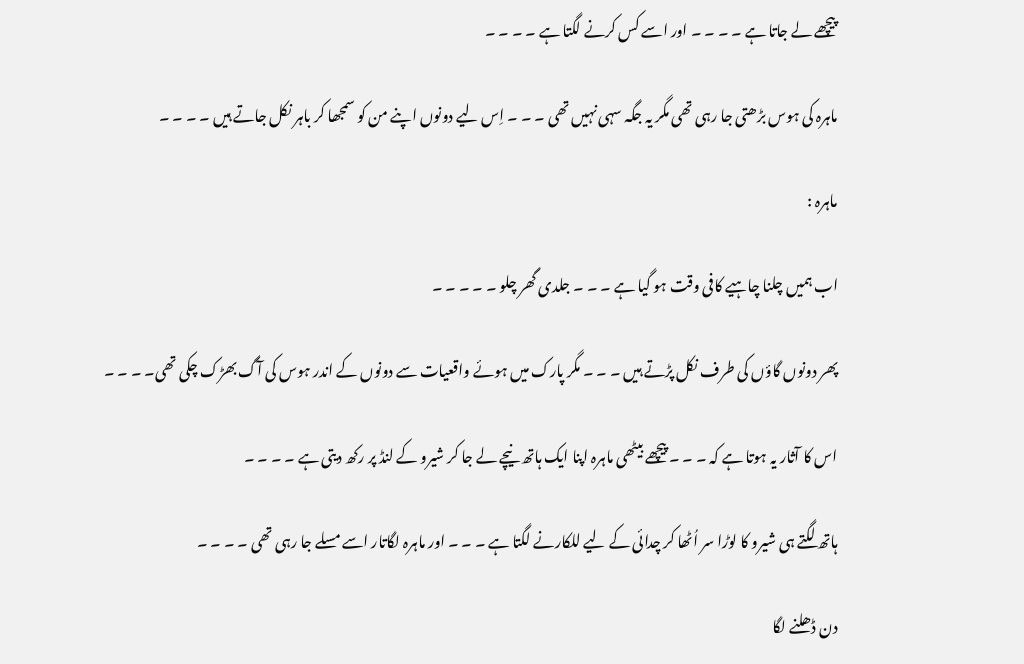پیچھے لے جاتا ہے ۔ ۔ ۔ ۔ اور اسے کس کرنے لگتا ہے ۔ ۔ ۔ ۔

ماہرہ کی ہوس بڑھتی جا رہی تھی مگر یہ جگہ سہی نہیں تھی ۔ ۔ ۔ اِس لیے دونوں اپنے من کو سمجھا کر باہر نکل جاتے ہیں ۔ ۔ ۔ ۔

ماہرہ :

اب ہمیں چلنا چاہیے کافی وقت ہو گیا ہے ۔ ۔ ۔ جلدی گھر چلو ۔ ۔ ۔ ۔ ۔

پھر دونوں گاؤں کی طرف نکل پڑتے ہیں ۔ ۔ ۔ مگر پارک میں ہوئے واقعیات سے دونوں کے اندر ہوس کی آگ بھڑک چکی تھی۔ ۔ ۔ ۔

اس کا آثار یہ ہوتا ہے کہ ۔ ۔ ۔ پیچھے بیٹھی ماہرہ اپنا ایک ہاتھ نیچے لے جا کر شیرو کے لنڈ پر رکھ دیتی ہے ۔ ۔ ۔ ۔

ہاتھ لگتے ہی شیرو کا لوڑا سر اُٹھا کر چدائی کے لیے للکارنے لگتا ہے ۔ ۔ ۔ اور ماہرہ لگاتار اسے مسلے جا رہی تھی ۔ ۔ ۔ ۔

دن ڈھلنے لگا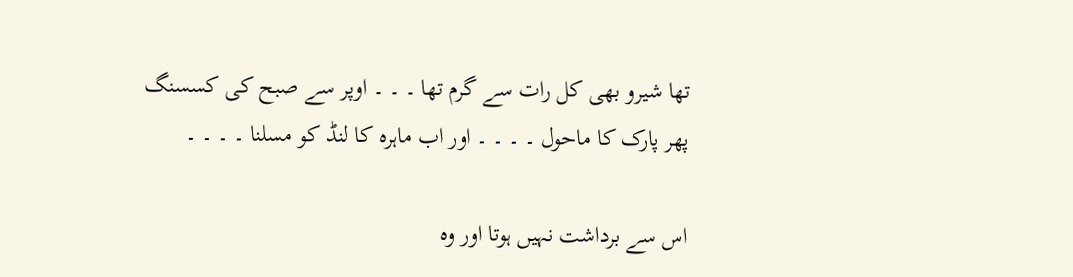تھا شیرو بھی کل رات سے گرم تھا ۔ ۔ ۔ اوپر سے صبح کی کسسنگ پھر پارک کا ماحول ۔ ۔ ۔ ۔ اور اب ماہرہ کا لنڈ کو مسلنا ۔ ۔ ۔ ۔

اس سے برداشت نہیں ہوتا اور وہ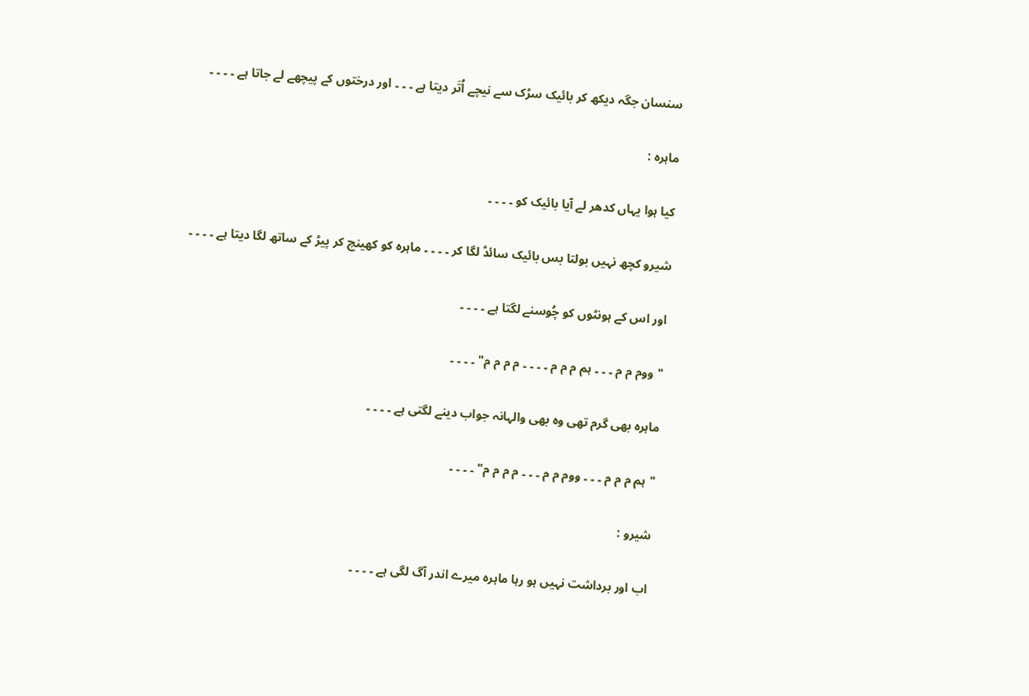سنسان جگہ دیکھ کر بائیک سڑک سے نیچے اُتَر دیتا ہے ۔ ۔ ۔ اور درختوں کے پیچھے لے جاتا ہے ۔ ۔ ۔ ۔

ماہرہ :

کیا ہوا یہاں کدھر لے آیا بائیک کو ۔ ۔ ۔ ۔

شیرو کچھ نہیں بولتا بس بائیک سائڈ لگا کر ۔ ۔ ۔ ۔ ماہرہ کو کھینچ کر پیڑ کے ساتھ لگا دیتا ہے ۔ ۔ ۔ ۔

اور اس کے ہونٹوں کو چُوسنے لگتا ہے ۔ ۔ ۔ ۔

"ووم م م ۔ ۔ ۔ ہم م م م ۔ ۔ ۔ ۔ م م م م" ۔ ۔ ۔ ۔

ماہرہ بھی گرم تھی وہ بھی والہانہ جواب دینے لگتی ہے ۔ ۔ ۔ ۔

"ہم م م م ۔ ۔ ۔ ووم م م ۔ ۔ ۔ م م م م" ۔ ۔ ۔ ۔

شیرو :

اب اور برداشت نہیں ہو رہا ماہرہ میرے اندر آگ لگی ہے ۔ ۔ ۔ ۔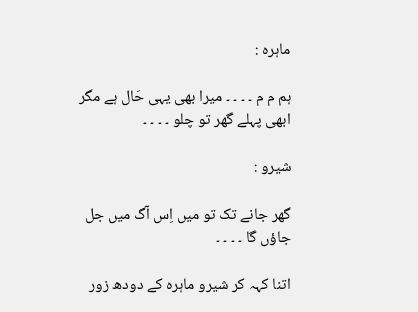ماہرہ :

ہم م م ۔ ۔ ۔ ۔ میرا بھی یہی حَال ہے مگر ابھی پہلے گھر تو چلو ۔ ۔ ۔ ۔

شیرو :

گھر جانے تک تو میں اِس آگ میں جل جاؤں گا ۔ ۔ ۔ ۔

اتنا کہہ کر شیرو ماہرہ کے دودھ زور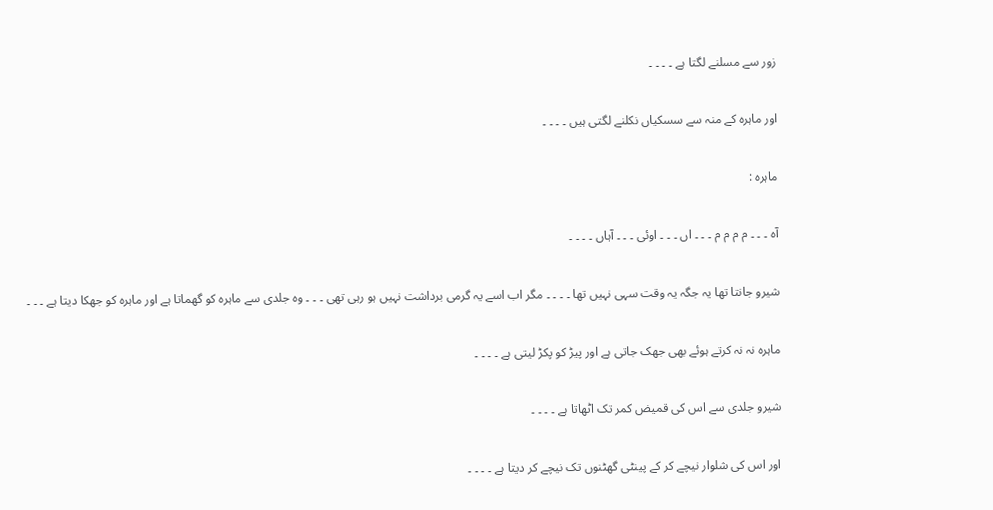زور سے مسلنے لگتا ہے ۔ ۔ ۔ ۔

اور ماہرہ کے منہ سے سسکیاں نکلنے لگتی ہیں ۔ ۔ ۔ ۔

ماہرہ :

آہ ۔ ۔ ۔ م م م م ۔ ۔ ۔ اں ۔ ۔ ۔ اوئی ۔ ۔ ۔ آہاں ۔ ۔ ۔ ۔

شیرو جانتا تھا یہ جگہ یہ وقت سہی نہیں تھا ۔ ۔ ۔ ۔ مگر اب اسے یہ گرمی برداشت نہیں ہو رہی تھی ۔ ۔ ۔ وہ جلدی سے ماہرہ کو گھماتا ہے اور ماہرہ کو جھکا دیتا ہے ۔ ۔ ۔

ماہرہ نہ نہ کرتے ہوئے بھی جھک جاتی ہے اور پیڑ کو پکڑ لیتی ہے ۔ ۔ ۔ ۔

شیرو جلدی سے اس کی قمیض کمر تک اٹھاتا ہے ۔ ۔ ۔ ۔

اور اس کی شلوار نیچے کر کے پینٹی گھٹنوں تک نیچے کر دیتا ہے ۔ ۔ ۔ ۔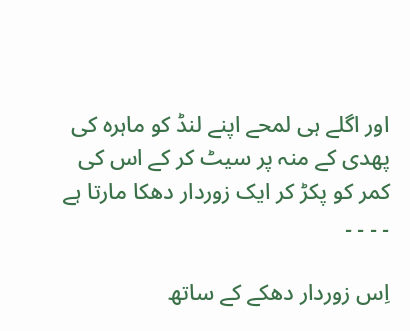اور اگلے ہی لمحے اپنے لنڈ کو ماہرہ کی پھدی کے منہ پر سیٹ کر کے اس کی کمر کو پکڑ کر ایک زوردار دھکا مارتا ہے ۔ ۔ ۔ ۔

اِس زوردار دھکے کے ساتھ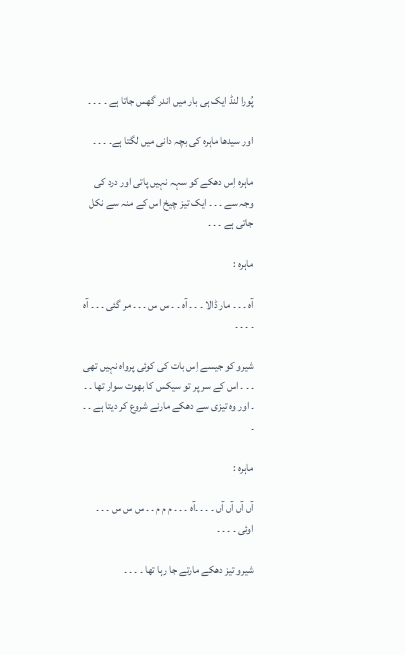پُورا لنڈ ایک ہی بار میں اندر گھس جاتا ہے ۔ ۔ ۔ ۔

اور سیدھا ماہرہ کی بچہ دانی میں لگتا ہے۔ ۔ ۔ ۔

ماہرہ اِس دھکے کو سہہ نہیں پاتی اور درد کی وجہ سے ۔ ۔ ۔ ایک تیز چیخ اس کے منہ سے نکل جاتی ہے ۔ ۔ ۔

ماہرہ :

آہ ۔ ۔ ۔ مار ڈالا ۔ ۔ ۔ آہ ۔ ۔ س س ۔ ۔ ۔ مر گئی ۔ ۔ ۔ آہ ۔ ۔ ۔ ۔

شیرو کو جیسے اِس بات کی کوئی پرواہ نہیں تھی ۔ ۔ ۔ اس کے سر پر تو سیکس کا بھوت سوار تھا ۔ ۔ ۔ اور وہ تیزی سے دھکے مارنے شروع کر دیتا ہے ۔ ۔ ۔

ماہرہ :

آں آں آں آں ۔ ۔ ۔ ۔آہ ۔ ۔ ۔ م م م ۔ ۔ س س س ۔ ۔ ۔ اوئی ۔ ۔ ۔ ۔

شیرو تیز دھکے مارتے جا رہا تھا ۔ ۔ ۔ ۔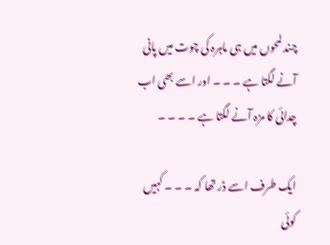چند لمحوں میں ہی ماہرہ کی چوت میں پانی آنے لگتا ہے ۔ ۔ ۔ اور اسے بھی اب چدائی کا مزہ آنے لگتا ہے ۔ ۔ ۔ ۔

ایک طرف اسے ڈر تھا کہ ۔ ۔ ۔ کہیں کوئی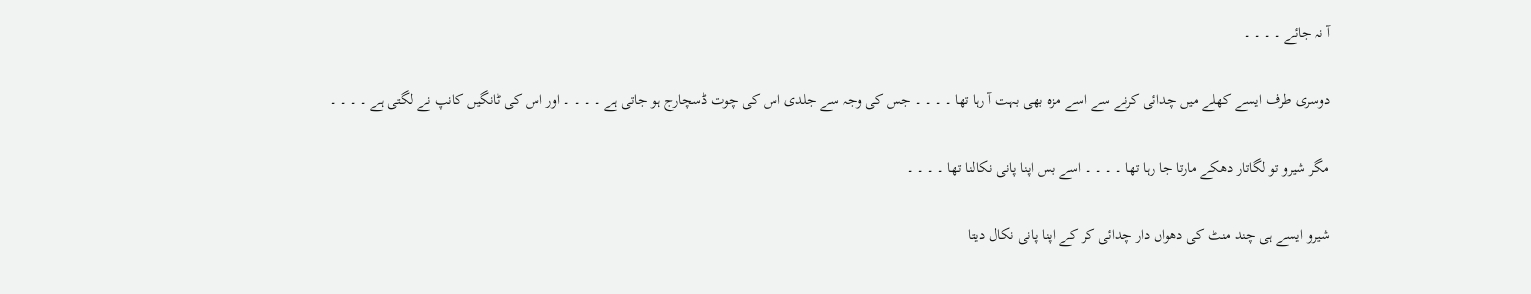آ نہ جائے ۔ ۔ ۔ ۔

دوسری طرف ایسے کھلے میں چدائی کرنے سے اسے مزہ بھی بہت آ رہا تھا ۔ ۔ ۔ ۔ جس کی وجہ سے جلدی اس کی چوت ڈسچارج ہو جاتی ہے ۔ ۔ ۔ ۔ اور اس کی ٹانگیں کانپ نے لگتی ہے ۔ ۔ ۔ ۔

مگر شیرو تو لگاتار دھکے مارتا جا رہا تھا ۔ ۔ ۔ ۔ اسے بس اپنا پانی نکالنا تھا ۔ ۔ ۔ ۔

شیرو ایسے ہی چند منٹ کی دھواں دار چدائی کر کے اپنا پانی نکال دیتا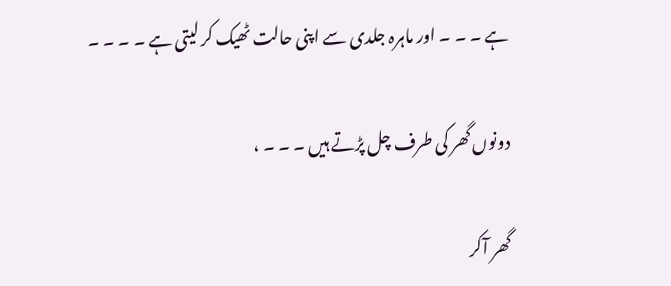ہے ۔ ۔ ۔ اور ماہرہ جلدی سے اپنی حالت ٹھیک کر لیتی ہے ۔ ۔ ۔ ۔

دونوں گھر کی طرف چل پڑتے ہیں ۔ ۔ ۔ ،

گھر آکر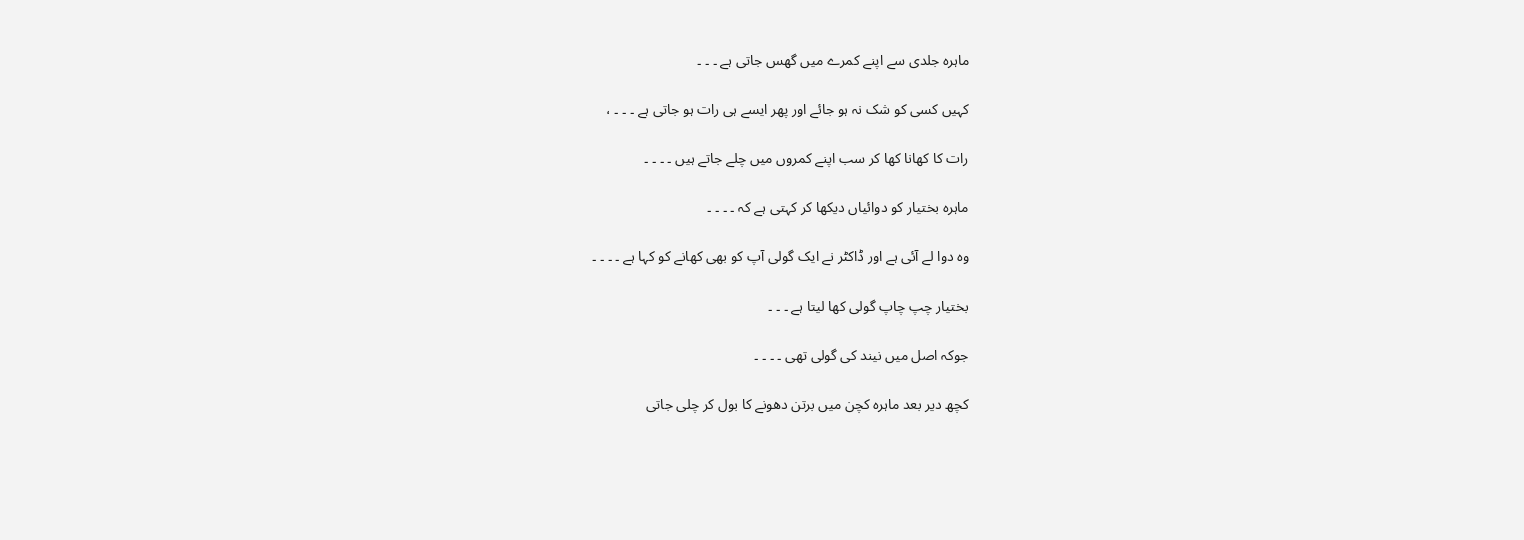ماہرہ جلدی سے اپنے کمرے میں گھس جاتی ہے ۔ ۔ ۔

کہیں کسی کو شک نہ ہو جائے اور پھر ایسے ہی رات ہو جاتی ہے ۔ ۔ ۔ ،

رات کا كھانا کھا کر سب اپنے کمروں میں چلے جاتے ہیں ۔ ۔ ۔ ۔

ماہرہ بختیار کو دوائیاں دیکھا کر کہتی ہے کہ ۔ ۔ ۔ ۔

وہ دوا لے آئی ہے اور ڈاکٹر نے ایک گولی آپ کو بھی کھانے کو کہا ہے ۔ ۔ ۔ ۔

بختیار چپ چاپ گولی کھا لیتا ہے ۔ ۔ ۔

جوکہ اصل میں نیند کی گولی تھی ۔ ۔ ۔ ۔

کچھ دیر بعد ماہرہ کچن میں برتن دھونے کا بول کر چلی جاتی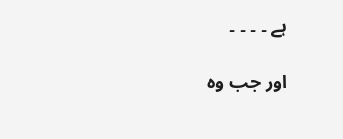ہے ۔ ۔ ۔ ۔

اور جب وہ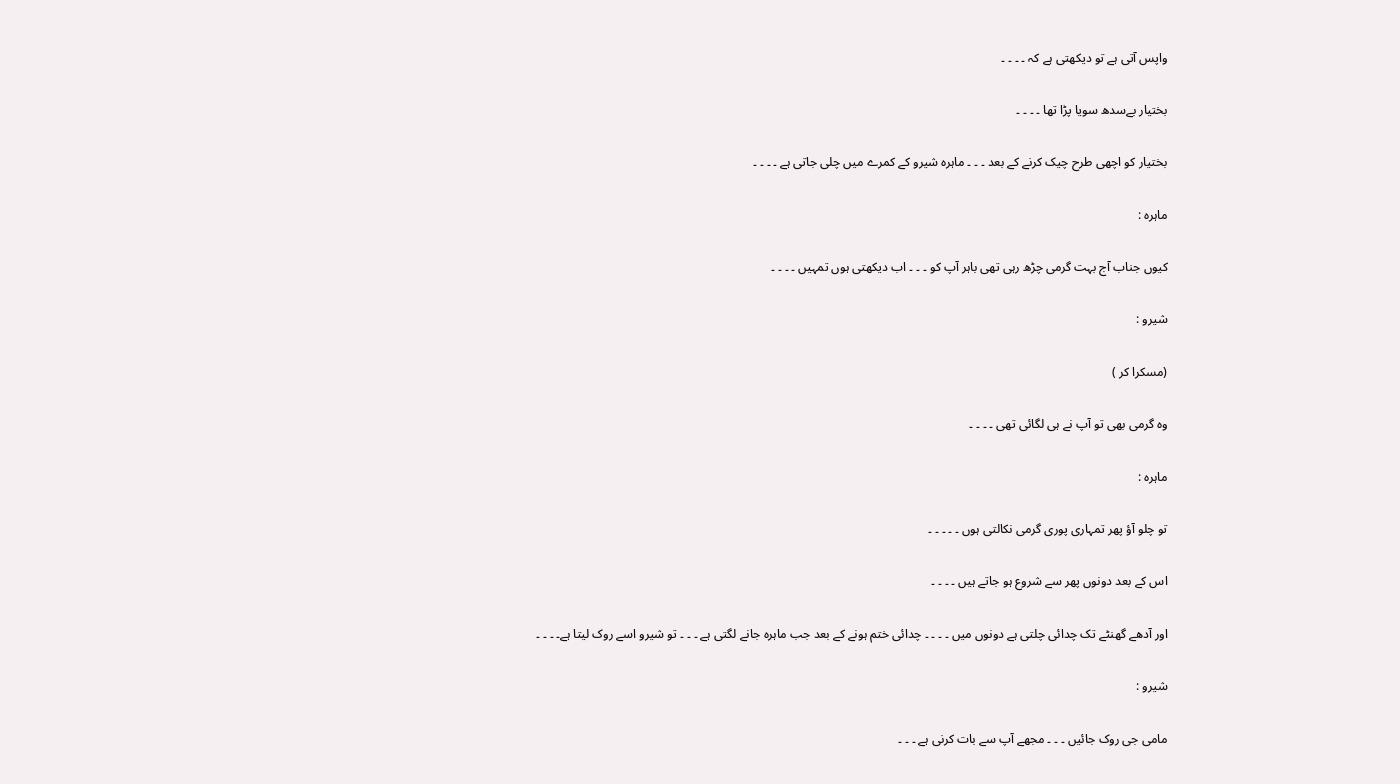واپس آتی ہے تو دیکھتی ہے کہ ۔ ۔ ۔ ۔

بختیار بےسدھ سویا پڑا تھا ۔ ۔ ۔ ۔

بختیار کو اچھی طرح چیک کرنے کے بعد ۔ ۔ ۔ ماہرہ شیرو کے کمرے میں چلی جاتی ہے ۔ ۔ ۔ ۔

ماہرہ :

کیوں جناب آج بہت گرمی چڑھ رہی تھی باہر آپ کو ۔ ۔ ۔ اب دیکھتی ہوں تمہیں ۔ ۔ ۔ ۔

شیرو :

(مسکرا کر )

وہ گرمی بھی تو آپ نے ہی لگائی تھی ۔ ۔ ۔ ۔

ماہرہ :

تو چلو آؤ پھر تمہاری پوری گرمی نکالتی ہوں ۔ ۔ ۔ ۔ ۔

اس کے بعد دونوں پھر سے شروع ہو جاتے ہیں ۔ ۔ ۔ ۔

اور آدھے گھنٹے تک چدائی چلتی ہے دونوں میں ۔ ۔ ۔ ۔ چدائی ختم ہونے کے بعد جب ماہرہ جانے لگتی ہے ۔ ۔ ۔ تو شیرو اسے روک لیتا ہے۔ ۔ ۔ ۔

شیرو :

مامی جی روک جائیں ۔ ۔ ۔ مجھے آپ سے بات کرنی ہے ۔ ۔ ۔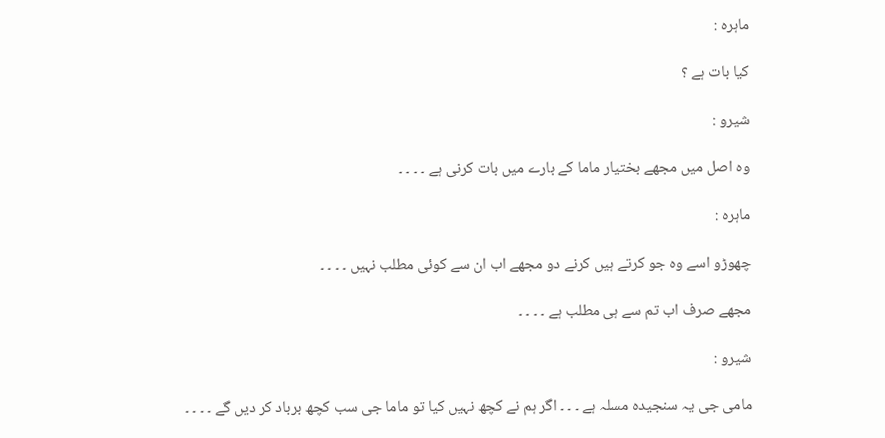ماہرہ :

کیا بات ہے ؟

شیرو :

وہ اصل میں مجھے بختیار ماما کے بارے میں بات کرنی ہے ۔ ۔ ۔ ۔

ماہرہ :

چھوڑو اسے وہ جو کرتے ہیں کرنے دو مجھے اب ان سے کوئی مطلب نہیں ۔ ۔ ۔ ۔

مجھے صرف اب تم سے ہی مطلب ہے ۔ ۔ ۔ ۔

شیرو :

مامی جی یہ سنجیدہ مسلہ ہے ۔ ۔ ۔ اگر ہم نے کچھ نہیں کیا تو ماما جی سب کچھ برباد کر دیں گے ۔ ۔ ۔ ۔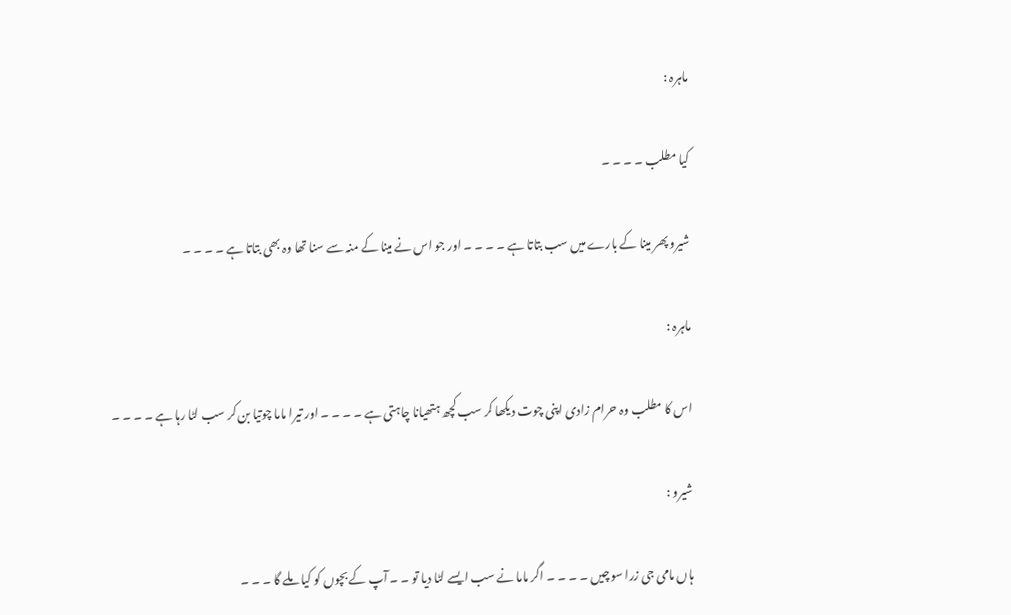ماہرہ :

کیا مطلب ۔ ۔ ۔ ۔

شیرو پھر مینا کے بارے میں سب بتاتا ہے ۔ ۔ ۔ ۔ اور جو اس نے مینا کے منہ سے سنا تھا وہ بھی بتاتا ہے ۔ ۔ ۔ ۔

ماہرہ :

اس کا مطلب وہ حرام زادی اپنی چوت دیکھا کر سب کچھ ہتھیانا چاہتی ہے ۔ ۔ ۔ ۔ اور تیرا ماما چوتیا بن کر سب لٹا رہا ہے ۔ ۔ ۔ ۔

شیرو :

ہاں مامی جی زرا سوچیں ۔ ۔ ۔ ۔ اگر ماما نے سب ایسے لٹا دیا تو ۔ ۔ آپ کے بچوں کو کیا ملے گا ۔ ۔ ۔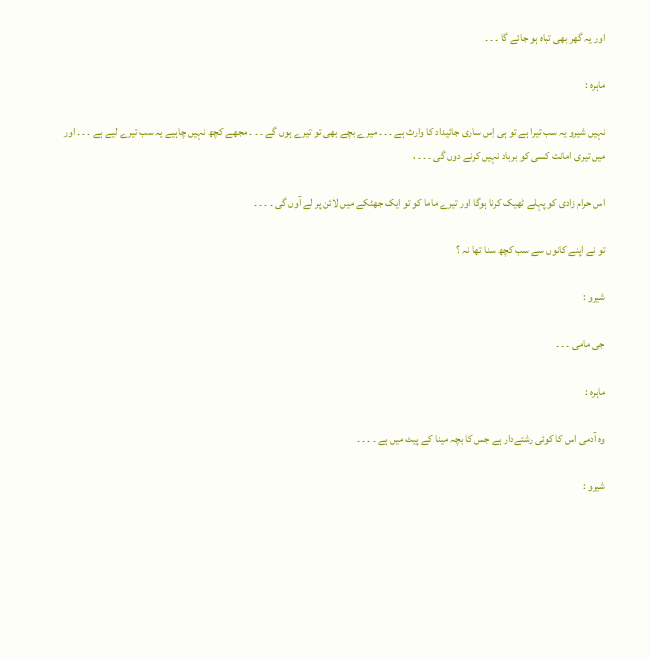اور یہ گھر بھی تباہ ہو جائے گا ۔ ۔ ۔

ماہرہ :

نہیں شیرو یہ سب تیرا ہے تو ہی اِس ساری جائیداد کا وارث ہے ۔ ۔ ۔ میرے بچے بھی تو تیرے ہوں گے ۔ ۔ ۔ مجھے کچھ نہیں چاہیے یہ سب تیرے لیے ہے ۔ ۔ ۔ اور میں تیری امانت کسی کو برباد نہیں کرنے دوں گی ۔ ۔ ۔ ،

اس حرام زادی کو پہلے ٹھیک کرنا ہوگا اور تیرے ماما کو تو ایک جھٹکے میں لائن پر لے آوں گی ۔ ۔ ۔ ۔

تو نے اپنے کانوں سے سب کچھ سنا تھا نہ ؟

شیرو :

جی مامی ۔ ۔ ۔

ماہرہ :

وہ آدمی اس کا کوئی رشتےدار ہے جس کا بچہ مینا کے پیٹ میں ہے ۔ ۔ ۔ ۔

شیرو :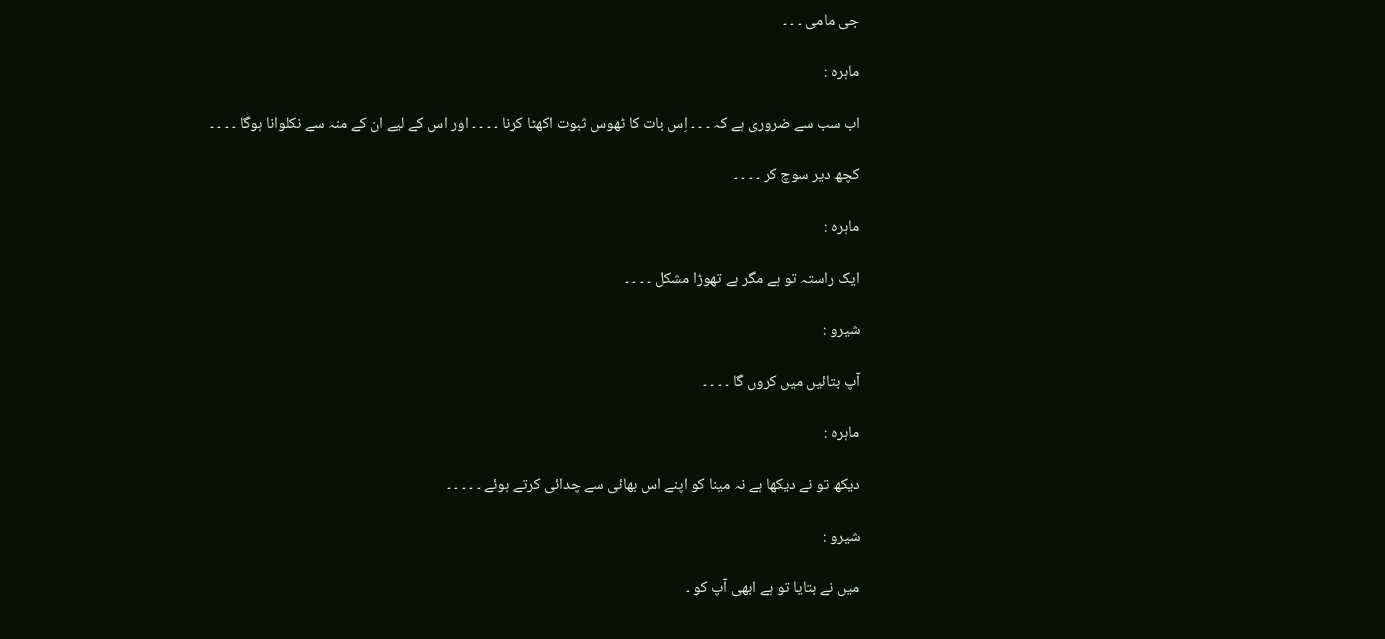جی مامی ۔ ۔ ۔

ماہرہ :

اب سب سے ضروری ہے کہ ۔ ۔ ۔ اِس بات کا ٹھوس ثبوت اکھٹا کرنا ۔ ۔ ۔ ۔ اور اس کے لیے ان کے منہ سے نکلوانا ہوگا ۔ ۔ ۔ ۔

کچھ دیر سوچ کر ۔ ۔ ۔ ۔

ماہرہ :

ایک راستہ تو ہے مگر ہے تھوڑا مشکل ۔ ۔ ۔ ۔

شیرو :

آپ بتائیں میں کروں گا ۔ ۔ ۔ ۔

ماہرہ :

دیکھ تو نے دیکھا ہے نہ مینا کو اپنے اس بھائی سے چدائی کرتے ہوئے ۔ ۔ ۔ ۔ ۔

شیرو :

میں نے بتایا تو ہے ابھی آپ کو ۔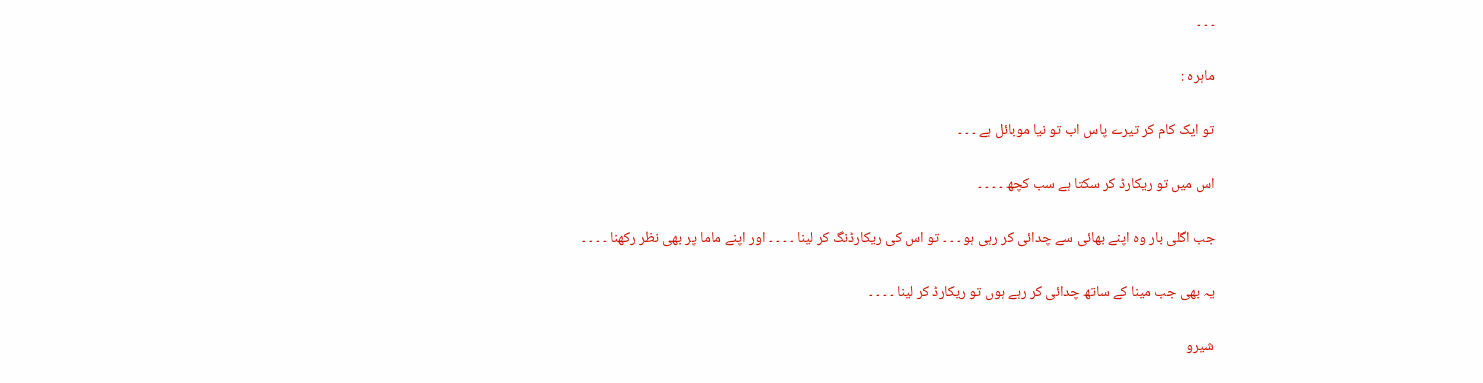۔ ۔ ۔

ماہرہ :

تو ایک کام کر تیرے پاس اب تو نیا موبائل ہے ۔ ۔ ۔

اس میں تو ریکارڈ کر سکتا ہے سب کچھ ۔ ۔ ۔ ۔

جب اگلی بار وہ اپنے بھائی سے چدائی کر رہی ہو ۔ ۔ ۔ تو اس کی ریکارڈنگ کر لینا ۔ ۔ ۔ ۔ اور اپنے ماما پر بھی نظر رکھنا ۔ ۔ ۔ ۔

یہ بھی جب مینا کے ساتھ چدائی کر رہے ہوں تو ریکارڈ کر لینا ۔ ۔ ۔ ۔

شیرو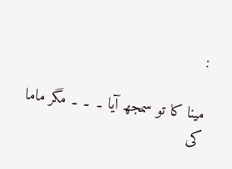:

مینا کا تو سمجھ آیا ۔ ۔ ۔ مگر ماما کی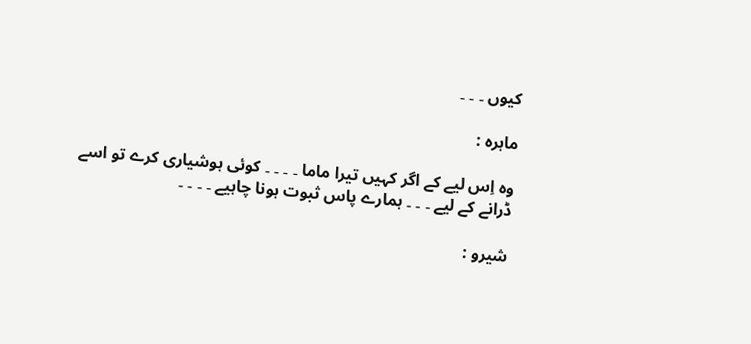کیوں ۔ ۔ ۔

ماہرہ :

وہ اِس لیے کے اگر کہیں تیرا ماما ۔ ۔ ۔ ۔ کوئی ہوشیاری کرے تو اسے ڈرانے کے لیے ۔ ۔ ۔ ہمارے پاس ثبوت ہونا چاہیے ۔ ۔ ۔ ۔

شیرو :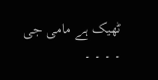ٹھیک ہے مامی جی ۔ ۔ ۔ ۔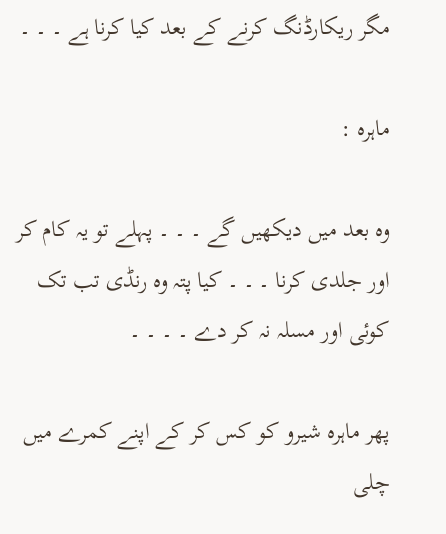مگر ریکارڈنگ کرنے کے بعد کیا کرنا ہے ۔ ۔ ۔

ماہرہ :

وہ بعد میں دیکھیں گے ۔ ۔ ۔ پہلے تو یہ کام کر اور جلدی کرنا ۔ ۔ ۔ کیا پتہ وہ رنڈی تب تک کوئی اور مسلہ نہ کر دے ۔ ۔ ۔ ۔

پھر ماہرہ شیرو کو کس کر کے اپنے کمرے میں چلی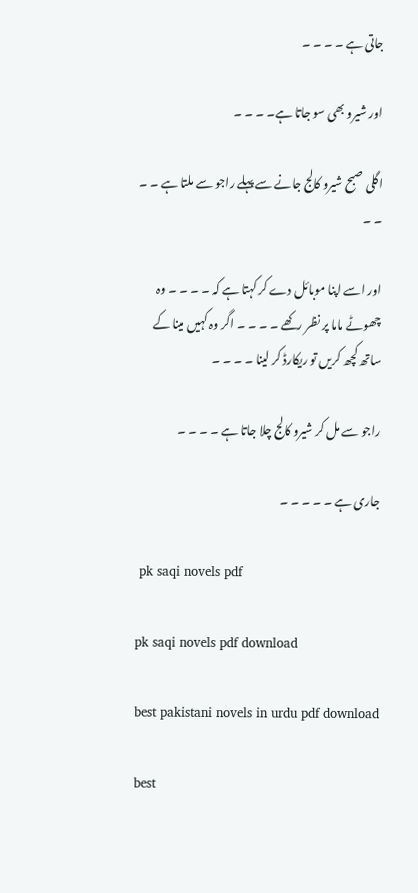جاتی ہے ۔ ۔ ۔ ۔

اور شیرو بھی سو جاتا ہے۔ ۔ ۔ ۔

اگلی صبح شیرو کالج جانے سے پہلے راجو سے ملتا ہے ۔ ۔ ۔ ۔

اور اسے اپنا موبائل دے کر کہتا ہے کہ ۔ ۔ ۔ ۔ وہ چھوٹے ماما پر نظر رکھے ۔ ۔ ۔ ۔ اگر وہ کہیں مینا کے ساتھ کچھ کریں تو ریکارڈ کر لینا ۔ ۔ ۔ ۔

راجو سے مل کر شیرو کالج چلا جاتا ہے ۔ ۔ ۔ ۔

جاری ہے ۔ ۔ ۔ ۔ ۔

 pk saqi novels pdf

pk saqi novels pdf download

best pakistani novels in urdu pdf download

best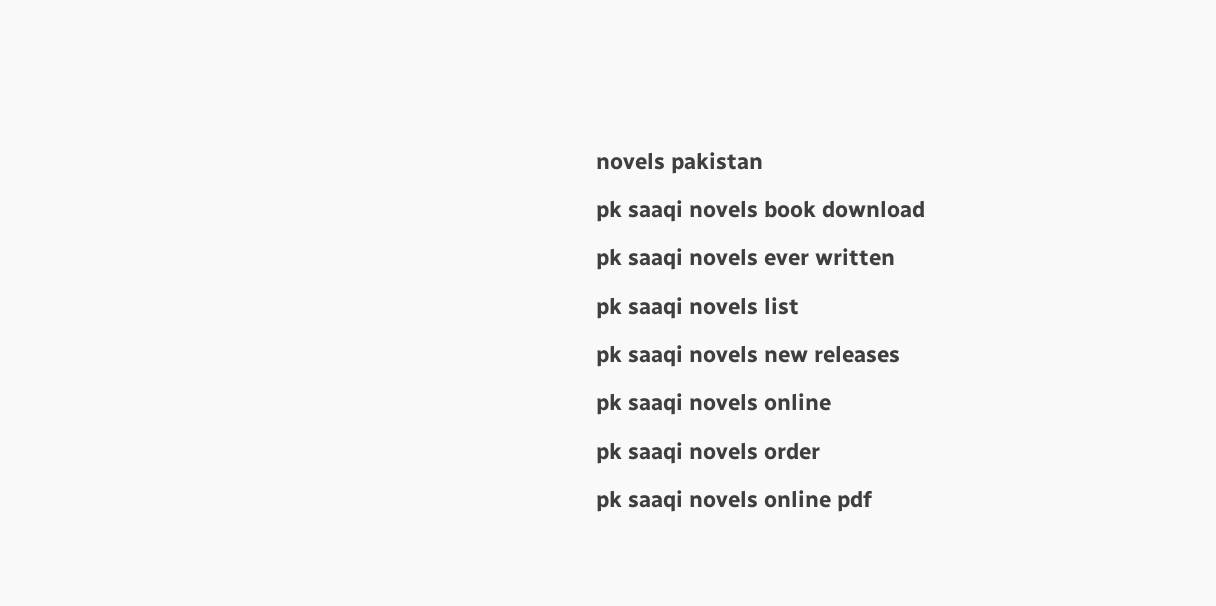novels pakistan

pk saaqi novels book download

pk saaqi novels ever written

pk saaqi novels list

pk saaqi novels new releases

pk saaqi novels online

pk saaqi novels order

pk saaqi novels online pdf